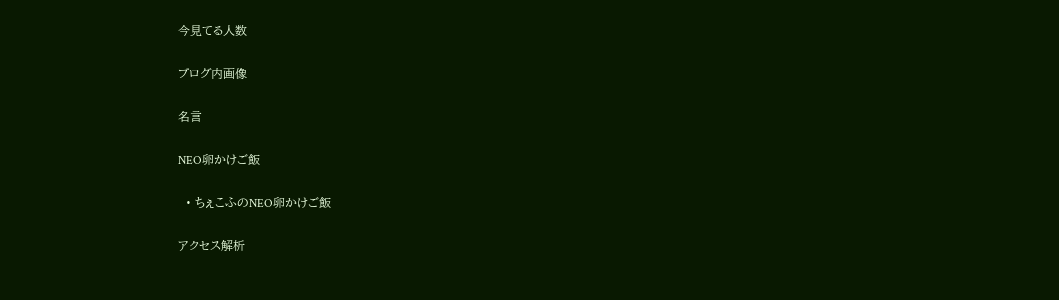今見てる人数

ブログ内画像

名言

NEO卵かけご飯

  • ちぇこふのNEO卵かけご飯

アクセス解析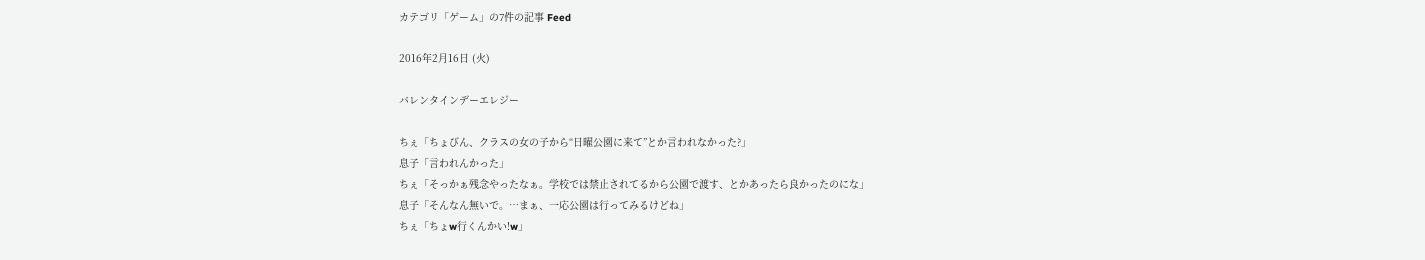カテゴリ「ゲーム」の7件の記事 Feed

2016年2月16日 (火)

バレンタインデーエレジー

ちぇ「ちょびん、クラスの女の子から“日曜公園に来て”とか言われなかった?」
息子「言われんかった」
ちぇ「そっかぁ残念やったなぁ。学校では禁止されてるから公園で渡す、とかあったら良かったのにな」
息子「そんなん無いで。…まぁ、一応公園は行ってみるけどね」
ちぇ「ちょw行くんかい!w」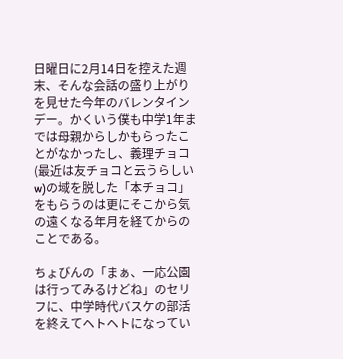日曜日に2月14日を控えた週末、そんな会話の盛り上がりを見せた今年のバレンタインデー。かくいう僕も中学1年までは母親からしかもらったことがなかったし、義理チョコ(最近は友チョコと云うらしいw)の域を脱した「本チョコ」をもらうのは更にそこから気の遠くなる年月を経てからのことである。

ちょびんの「まぁ、一応公園は行ってみるけどね」のセリフに、中学時代バスケの部活を終えてヘトヘトになってい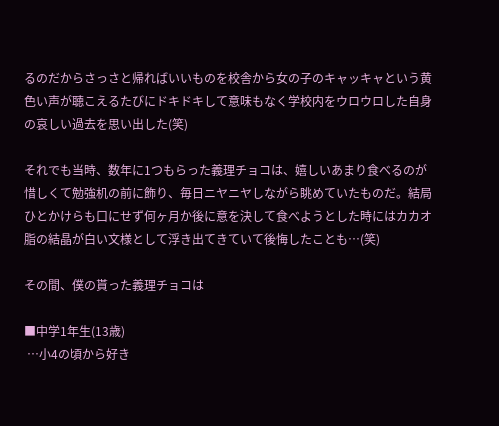るのだからさっさと帰ればいいものを校舎から女の子のキャッキャという黄色い声が聴こえるたびにドキドキして意味もなく学校内をウロウロした自身の哀しい過去を思い出した(笑)

それでも当時、数年に1つもらった義理チョコは、嬉しいあまり食べるのが惜しくて勉強机の前に飾り、毎日ニヤニヤしながら眺めていたものだ。結局ひとかけらも口にせず何ヶ月か後に意を決して食べようとした時にはカカオ脂の結晶が白い文様として浮き出てきていて後悔したことも…(笑)

その間、僕の貰った義理チョコは

■中学1年生(13歳)
 …小4の頃から好き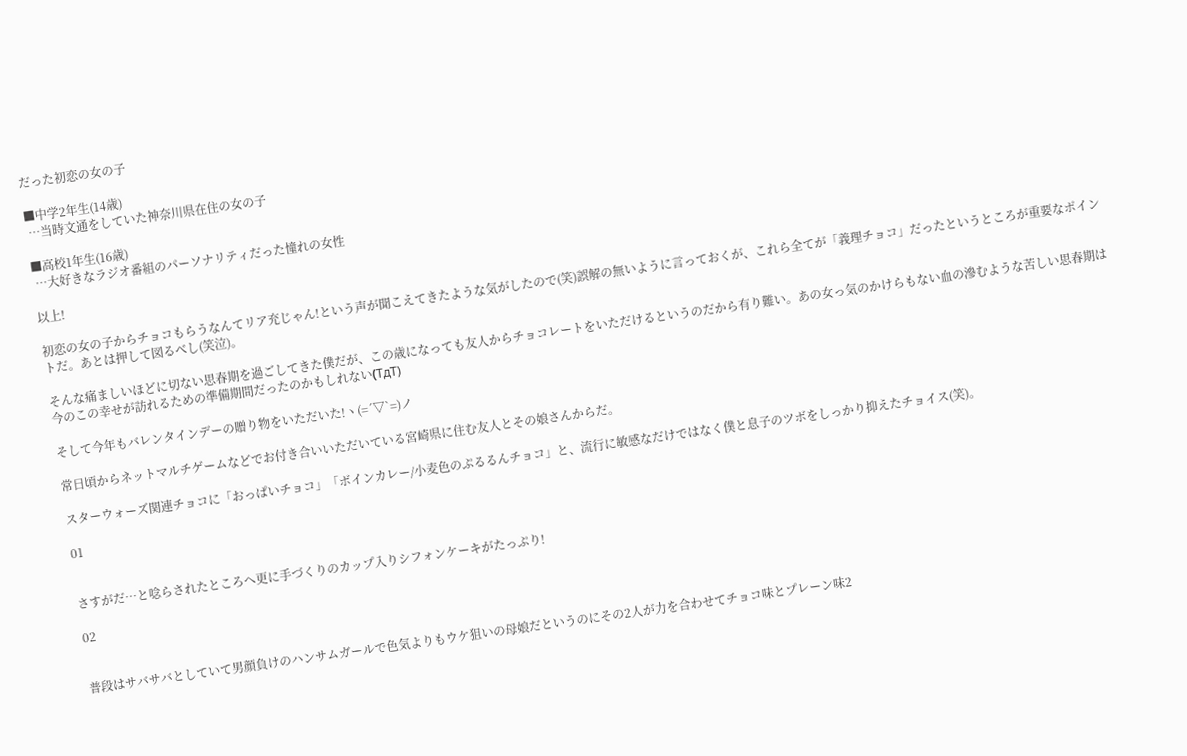だった初恋の女の子

■中学2年生(14歳)
 …当時文通をしていた神奈川県在住の女の子

■高校1年生(16歳)
 …大好きなラジオ番組のパーソナリティだった憧れの女性

以上!

初恋の女の子からチョコもらうなんてリア充じゃん!という声が聞こえてきたような気がしたので(笑)誤解の無いように言っておくが、これら全てが「義理チョコ」だったというところが重要なポイントだ。あとは押して図るべし(笑泣)。

そんな痛ましいほどに切ない思春期を過ごしてきた僕だが、この歳になっても友人からチョコレートをいただけるというのだから有り難い。あの女っ気のかけらもない血の滲むような苦しい思春期は今のこの幸せが訪れるための準備期間だったのかもしれない(TдT)

そして今年もバレンタインデーの贈り物をいただいた!ヽ(=´▽`=)ノ

常日頃からネットマルチゲームなどでお付き合いいただいている宮崎県に住む友人とその娘さんからだ。

スターウォーズ関連チョコに「おっぱいチョコ」「ボインカレー/小麦色のぷるるんチョコ」と、流行に敏感なだけではなく僕と息子のツボをしっかり抑えたチョイス(笑)。

01


さすがだ…と唸らされたところへ更に手づくりのカップ入りシフォンケーキがたっぷり!

02


普段はサバサバとしていて男顔負けのハンサムガールで色気よりもウケ狙いの母娘だというのにその2人が力を合わせてチョコ味とプレーン味2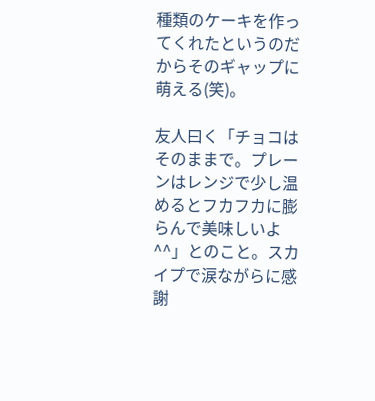種類のケーキを作ってくれたというのだからそのギャップに萌える(笑)。

友人曰く「チョコはそのままで。プレーンはレンジで少し温めるとフカフカに膨らんで美味しいよ^^」とのこと。スカイプで涙ながらに感謝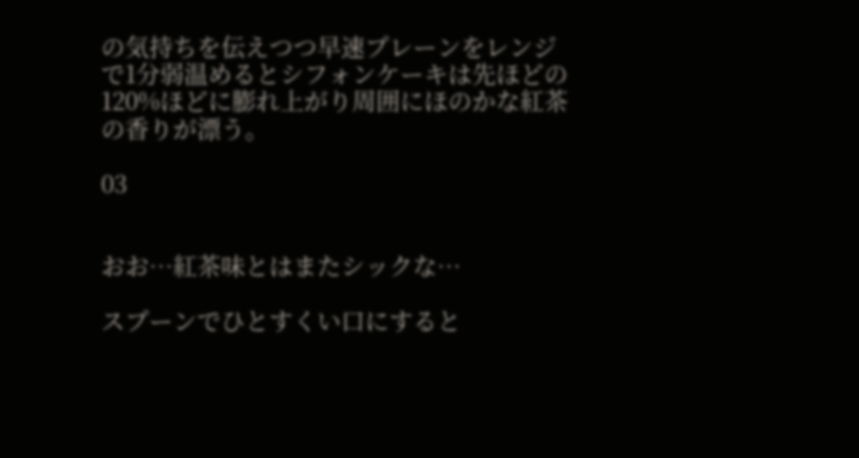の気持ちを伝えつつ早速プレーンをレンジで1分弱温めるとシフォンケーキは先ほどの120%ほどに膨れ上がり周囲にほのかな紅茶の香りが漂う。

03


おお…紅茶味とはまたシックな…

スプーンでひとすくい口にすると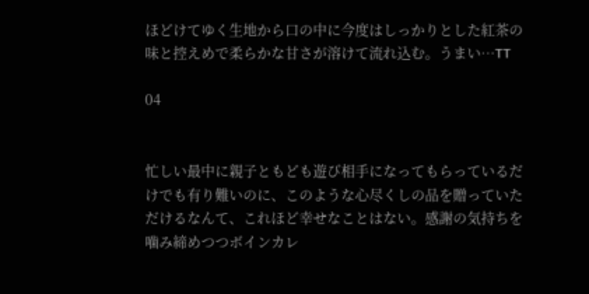ほどけてゆく生地から口の中に今度はしっかりとした紅茶の味と控えめで柔らかな甘さが溶けて流れ込む。うまい…TT

04


忙しい最中に親子ともども遊び相手になってもらっているだけでも有り難いのに、このような心尽くしの品を贈っていただけるなんて、これほど幸せなことはない。感謝の気持ちを噛み締めつつボインカレ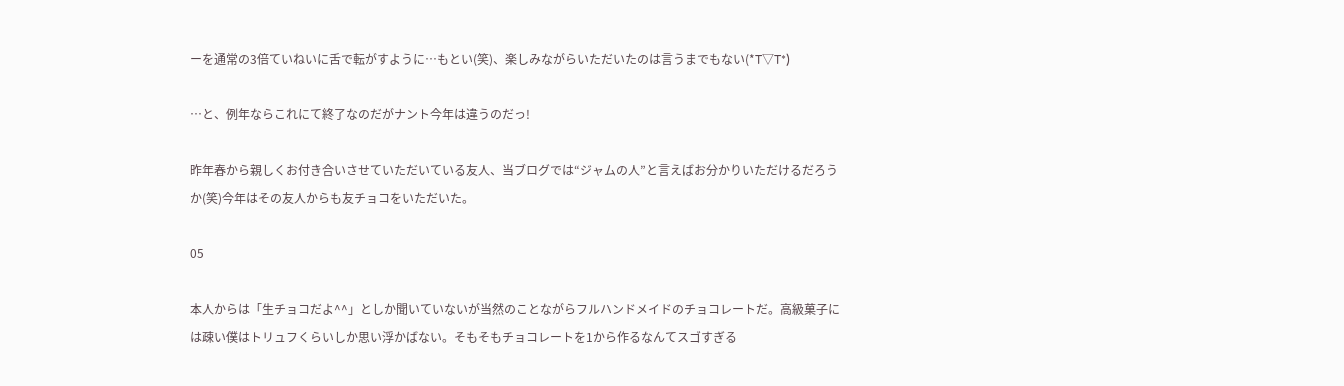ーを通常の3倍ていねいに舌で転がすように…もとい(笑)、楽しみながらいただいたのは言うまでもない(*T▽T*)

…と、例年ならこれにて終了なのだがナント今年は違うのだっ!

昨年春から親しくお付き合いさせていただいている友人、当ブログでは“ジャムの人”と言えばお分かりいただけるだろうか(笑)今年はその友人からも友チョコをいただいた。

05

本人からは「生チョコだよ^^」としか聞いていないが当然のことながらフルハンドメイドのチョコレートだ。高級菓子には疎い僕はトリュフくらいしか思い浮かばない。そもそもチョコレートを1から作るなんてスゴすぎる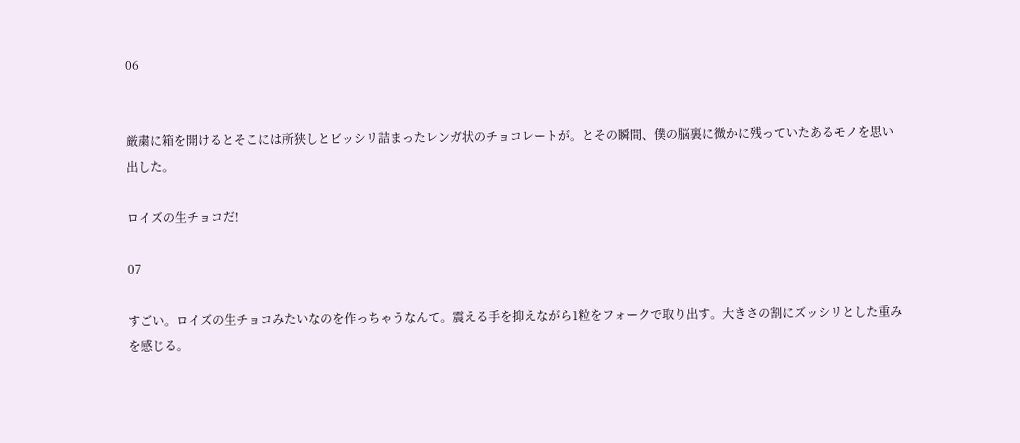06


厳粛に箱を開けるとそこには所狭しとビッシリ詰まったレンガ状のチョコレートが。とその瞬間、僕の脳裏に微かに残っていたあるモノを思い出した。

ロイズの生チョコだ!

07

すごい。ロイズの生チョコみたいなのを作っちゃうなんて。震える手を抑えながら1粒をフォークで取り出す。大きさの割にズッシリとした重みを感じる。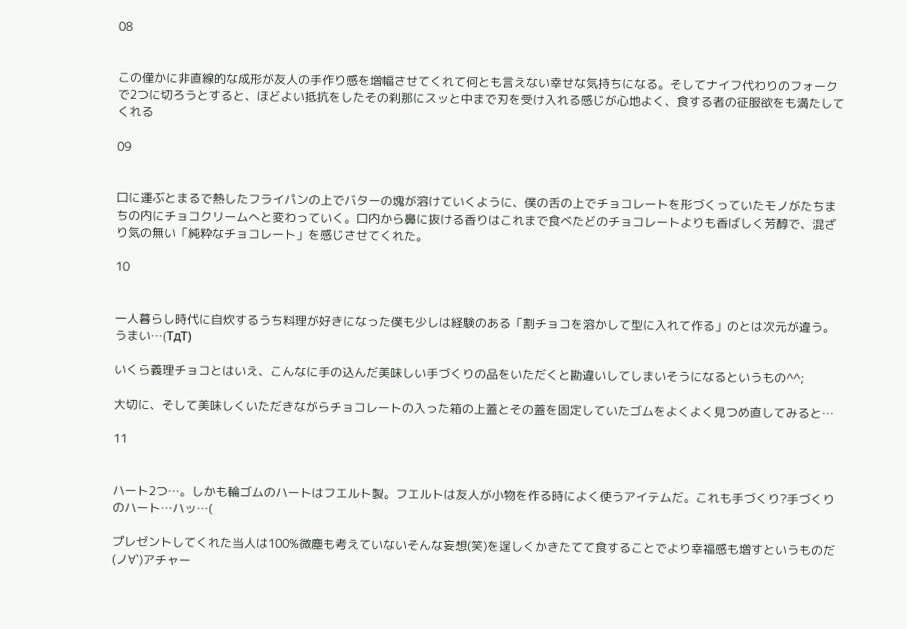08


この僅かに非直線的な成形が友人の手作り感を増幅させてくれて何とも言えない幸せな気持ちになる。そしてナイフ代わりのフォークで2つに切ろうとすると、ほどよい抵抗をしたその刹那にスッと中まで刃を受け入れる感じが心地よく、食する者の征服欲をも満たしてくれる

09


口に運ぶとまるで熱したフライパンの上でバターの塊が溶けていくように、僕の舌の上でチョコレートを形づくっていたモノがたちまちの内にチョコクリームへと変わっていく。口内から鼻に抜ける香りはこれまで食べたどのチョコレートよりも香ばしく芳醇で、混ざり気の無い「純粋なチョコレート」を感じさせてくれた。

10


一人暮らし時代に自炊するうち料理が好きになった僕も少しは経験のある「割チョコを溶かして型に入れて作る」のとは次元が違う。うまい…(TдT)

いくら義理チョコとはいえ、こんなに手の込んだ美味しい手づくりの品をいただくと勘違いしてしまいそうになるというもの^^;

大切に、そして美味しくいただきながらチョコレートの入った箱の上蓋とその蓋を固定していたゴムをよくよく見つめ直してみると…

11


ハート2つ…。しかも輪ゴムのハートはフエルト製。フエルトは友人が小物を作る時によく使うアイテムだ。これも手づくり?手づくりのハート…ハッ…(

プレゼントしてくれた当人は100%微塵も考えていないそんな妄想(笑)を逞しくかきたてて食することでより幸福感も増すというものだ(ノ∀`)アチャー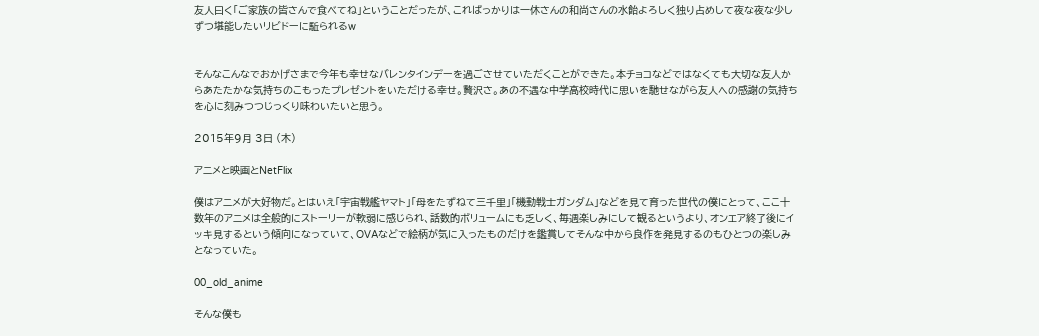友人曰く「ご家族の皆さんで食べてね」ということだったが、こればっかりは一休さんの和尚さんの水飴よろしく独り占めして夜な夜な少しずつ堪能したいリビドーに駈られるw


そんなこんなでおかげさまで今年も幸せなバレンタインデーを過ごさせていただくことができた。本チョコなどではなくても大切な友人からあたたかな気持ちのこもったプレゼントをいただける幸せ。贅沢さ。あの不遇な中学高校時代に思いを馳せながら友人への感謝の気持ちを心に刻みつつじっくり味わいたいと思う。

2015年9月 3日 (木)

アニメと映画とNetFlix

僕はアニメが大好物だ。とはいえ「宇宙戦艦ヤマト」「母をたずねて三千里」「機動戦士ガンダム」などを見て育った世代の僕にとって、ここ十数年のアニメは全般的にストーリーが軟弱に感じられ、話数的ボリュームにも乏しく、毎週楽しみにして観るというより、オンエア終了後にイッキ見するという傾向になっていて、OVAなどで絵柄が気に入ったものだけを鑑賞してそんな中から良作を発見するのもひとつの楽しみとなっていた。

00_old_anime

そんな僕も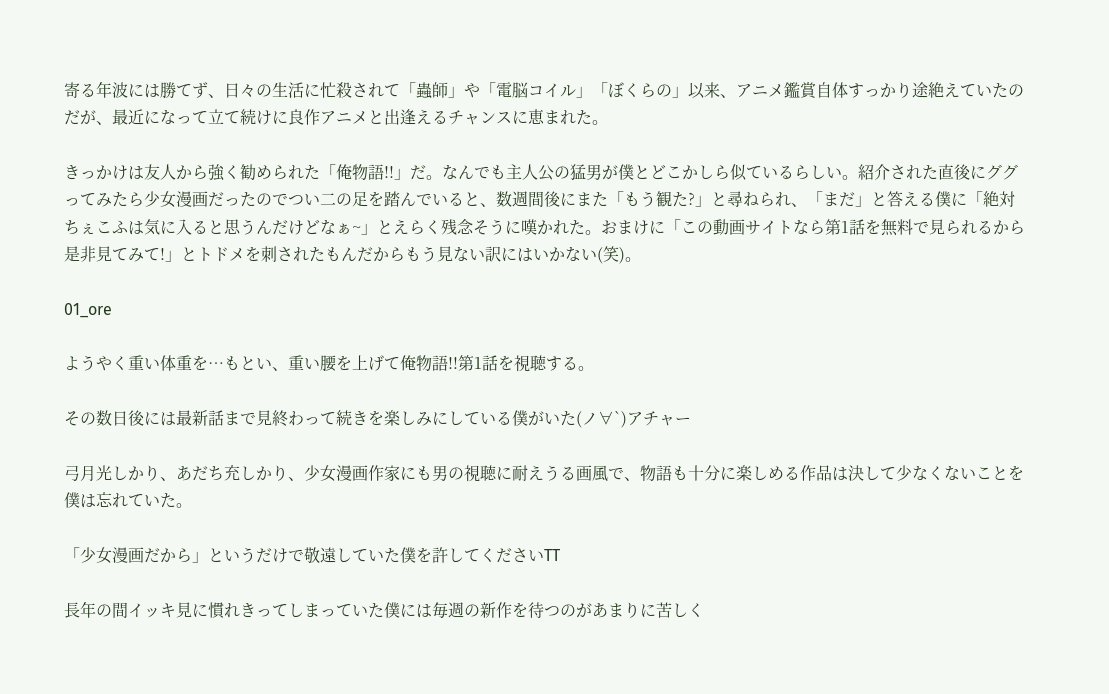寄る年波には勝てず、日々の生活に忙殺されて「蟲師」や「電脳コイル」「ぼくらの」以来、アニメ鑑賞自体すっかり途絶えていたのだが、最近になって立て続けに良作アニメと出逢えるチャンスに恵まれた。

きっかけは友人から強く勧められた「俺物語!!」だ。なんでも主人公の猛男が僕とどこかしら似ているらしい。紹介された直後にググってみたら少女漫画だったのでつい二の足を踏んでいると、数週間後にまた「もう観た?」と尋ねられ、「まだ」と答える僕に「絶対ちぇこふは気に入ると思うんだけどなぁ~」とえらく残念そうに嘆かれた。おまけに「この動画サイトなら第1話を無料で見られるから是非見てみて!」とトドメを刺されたもんだからもう見ない訳にはいかない(笑)。

01_ore

ようやく重い体重を…もとい、重い腰を上げて俺物語!!第1話を視聴する。

その数日後には最新話まで見終わって続きを楽しみにしている僕がいた(ノ∀`)アチャー

弓月光しかり、あだち充しかり、少女漫画作家にも男の視聴に耐えうる画風で、物語も十分に楽しめる作品は決して少なくないことを僕は忘れていた。

「少女漫画だから」というだけで敬遠していた僕を許してくださいTT

長年の間イッキ見に慣れきってしまっていた僕には毎週の新作を待つのがあまりに苦しく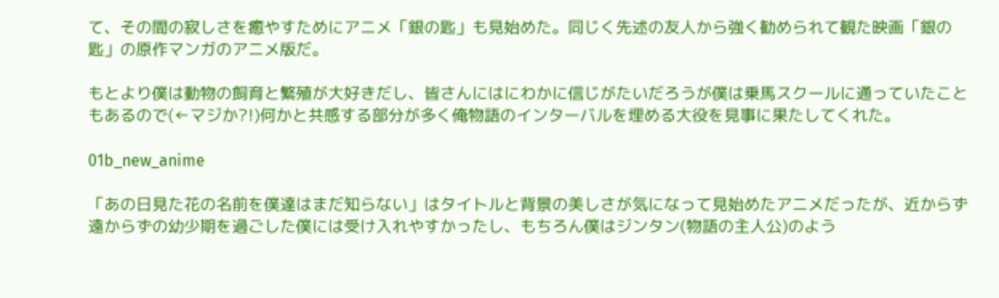て、その間の寂しさを癒やすためにアニメ「銀の匙」も見始めた。同じく先述の友人から強く勧められて観た映画「銀の匙」の原作マンガのアニメ版だ。

もとより僕は動物の飼育と繁殖が大好きだし、皆さんにはにわかに信じがたいだろうが僕は乗馬スクールに通っていたこともあるので(←マジか?!)何かと共感する部分が多く俺物語のインターバルを埋める大役を見事に果たしてくれた。

01b_new_anime

「あの日見た花の名前を僕達はまだ知らない」はタイトルと背景の美しさが気になって見始めたアニメだったが、近からず遠からずの幼少期を過ごした僕には受け入れやすかったし、もちろん僕はジンタン(物語の主人公)のよう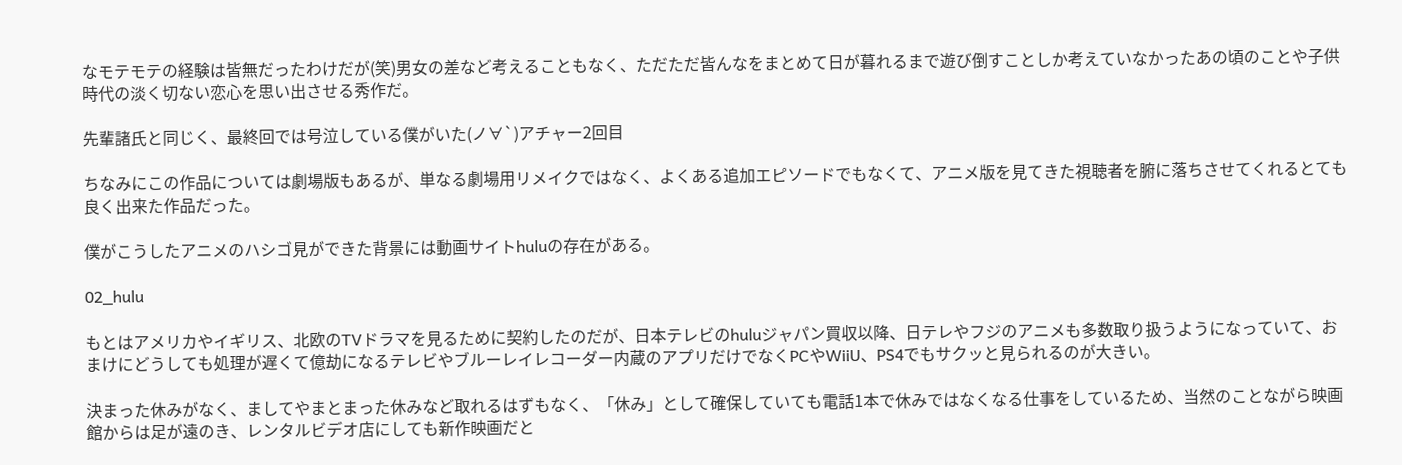なモテモテの経験は皆無だったわけだが(笑)男女の差など考えることもなく、ただただ皆んなをまとめて日が暮れるまで遊び倒すことしか考えていなかったあの頃のことや子供時代の淡く切ない恋心を思い出させる秀作だ。

先輩諸氏と同じく、最終回では号泣している僕がいた(ノ∀`)アチャー2回目

ちなみにこの作品については劇場版もあるが、単なる劇場用リメイクではなく、よくある追加エピソードでもなくて、アニメ版を見てきた視聴者を腑に落ちさせてくれるとても良く出来た作品だった。

僕がこうしたアニメのハシゴ見ができた背景には動画サイトhuluの存在がある。

02_hulu

もとはアメリカやイギリス、北欧のTVドラマを見るために契約したのだが、日本テレビのhuluジャパン買収以降、日テレやフジのアニメも多数取り扱うようになっていて、おまけにどうしても処理が遅くて億劫になるテレビやブルーレイレコーダー内蔵のアプリだけでなくPCやWiiU、PS4でもサクッと見られるのが大きい。

決まった休みがなく、ましてやまとまった休みなど取れるはずもなく、「休み」として確保していても電話1本で休みではなくなる仕事をしているため、当然のことながら映画館からは足が遠のき、レンタルビデオ店にしても新作映画だと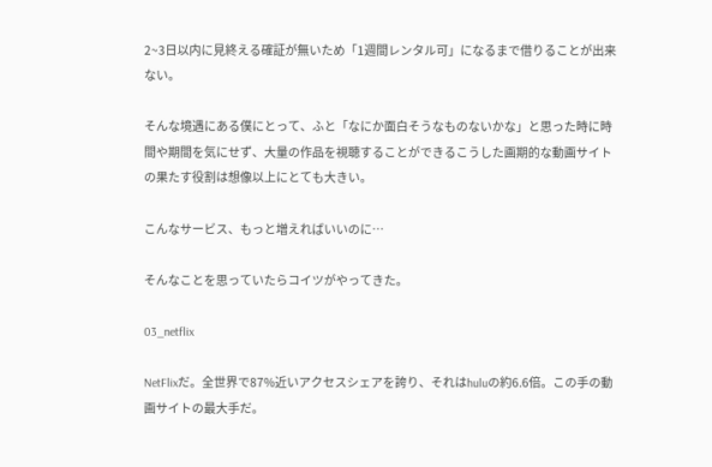2~3日以内に見終える確証が無いため「1週間レンタル可」になるまで借りることが出来ない。

そんな境遇にある僕にとって、ふと「なにか面白そうなものないかな」と思った時に時間や期間を気にせず、大量の作品を視聴することができるこうした画期的な動画サイトの果たす役割は想像以上にとても大きい。

こんなサービス、もっと増えればいいのに…

そんなことを思っていたらコイツがやってきた。

03_netflix

NetFlixだ。全世界で87%近いアクセスシェアを誇り、それはhuluの約6.6倍。この手の動画サイトの最大手だ。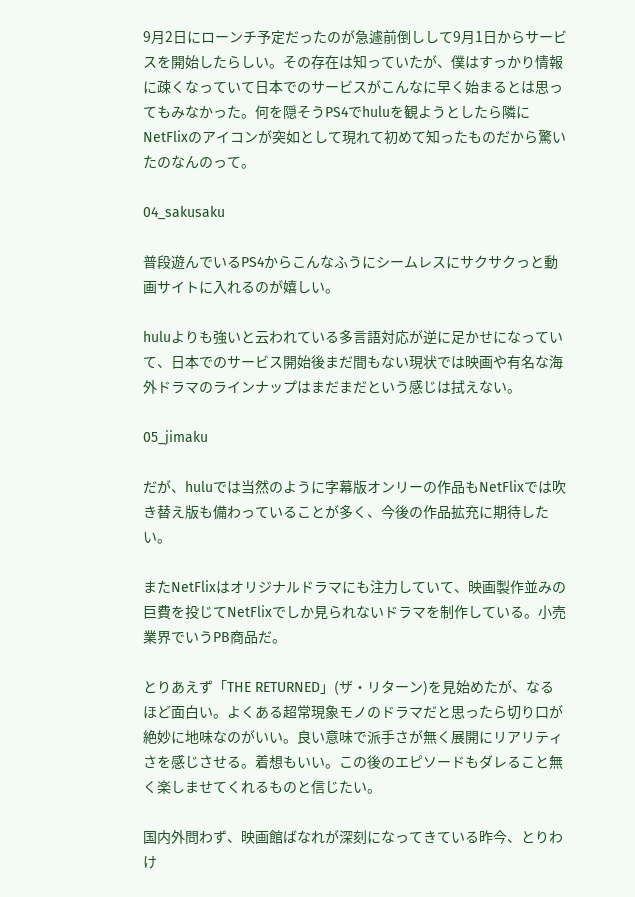9月2日にローンチ予定だったのが急遽前倒しして9月1日からサービスを開始したらしい。その存在は知っていたが、僕はすっかり情報に疎くなっていて日本でのサービスがこんなに早く始まるとは思ってもみなかった。何を隠そうPS4でhuluを観ようとしたら隣にNetFlixのアイコンが突如として現れて初めて知ったものだから驚いたのなんのって。

04_sakusaku

普段遊んでいるPS4からこんなふうにシームレスにサクサクっと動画サイトに入れるのが嬉しい。

huluよりも強いと云われている多言語対応が逆に足かせになっていて、日本でのサービス開始後まだ間もない現状では映画や有名な海外ドラマのラインナップはまだまだという感じは拭えない。

05_jimaku

だが、huluでは当然のように字幕版オンリーの作品もNetFlixでは吹き替え版も備わっていることが多く、今後の作品拡充に期待したい。

またNetFlixはオリジナルドラマにも注力していて、映画製作並みの巨費を投じてNetFlixでしか見られないドラマを制作している。小売業界でいうPB商品だ。

とりあえず「THE RETURNED」(ザ・リターン)を見始めたが、なるほど面白い。よくある超常現象モノのドラマだと思ったら切り口が絶妙に地味なのがいい。良い意味で派手さが無く展開にリアリティさを感じさせる。着想もいい。この後のエピソードもダレること無く楽しませてくれるものと信じたい。

国内外問わず、映画館ばなれが深刻になってきている昨今、とりわけ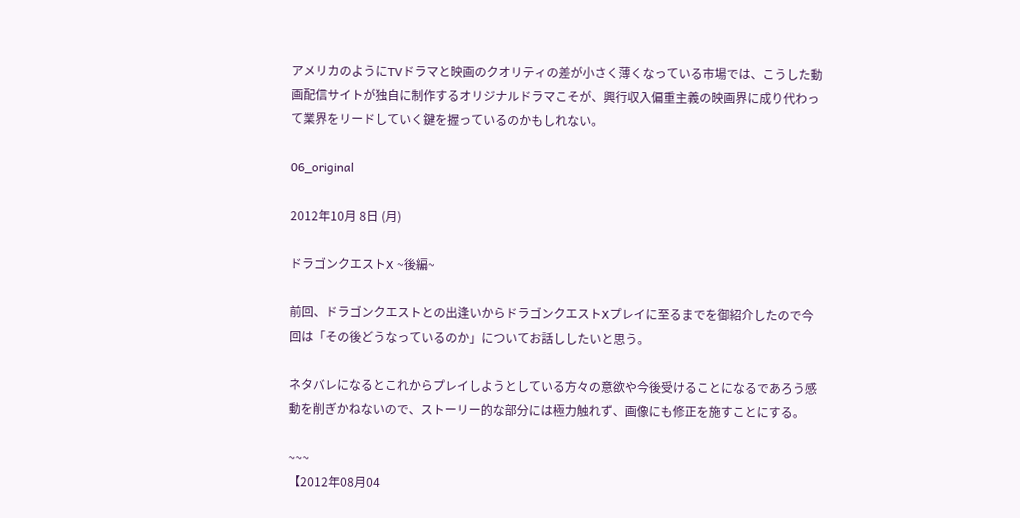アメリカのようにTVドラマと映画のクオリティの差が小さく薄くなっている市場では、こうした動画配信サイトが独自に制作するオリジナルドラマこそが、興行収入偏重主義の映画界に成り代わって業界をリードしていく鍵を握っているのかもしれない。

06_original

2012年10月 8日 (月)

ドラゴンクエストX ~後編~

前回、ドラゴンクエストとの出逢いからドラゴンクエストXプレイに至るまでを御紹介したので今回は「その後どうなっているのか」についてお話ししたいと思う。

ネタバレになるとこれからプレイしようとしている方々の意欲や今後受けることになるであろう感動を削ぎかねないので、ストーリー的な部分には極力触れず、画像にも修正を施すことにする。

~~~
【2012年08月04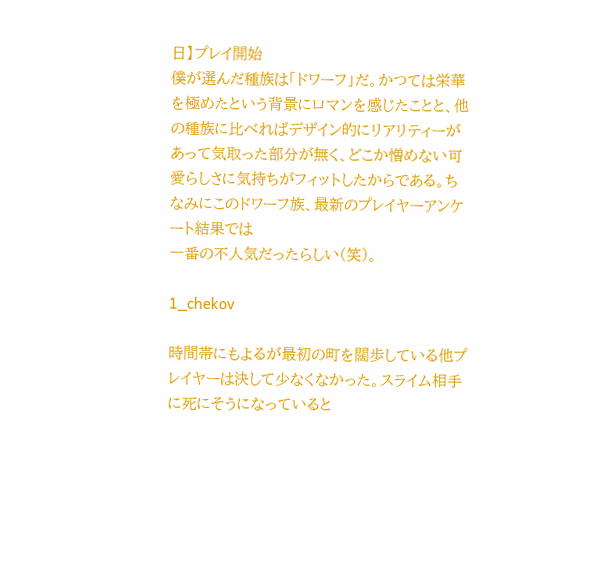日】プレイ開始
僕が選んだ種族は「ドワーフ」だ。かつては栄華を極めたという背景にロマンを感じたことと、他の種族に比べればデザイン的にリアリティーがあって気取った部分が無く、どこか憎めない可愛らしさに気持ちがフィットしたからである。ちなみにこのドワーフ族、最新のプレイヤーアンケート結果では
一番の不人気だったらしい(笑)。

1_chekov

時間帯にもよるが最初の町を闊歩している他プレイヤーは決して少なくなかった。スライム相手に死にそうになっていると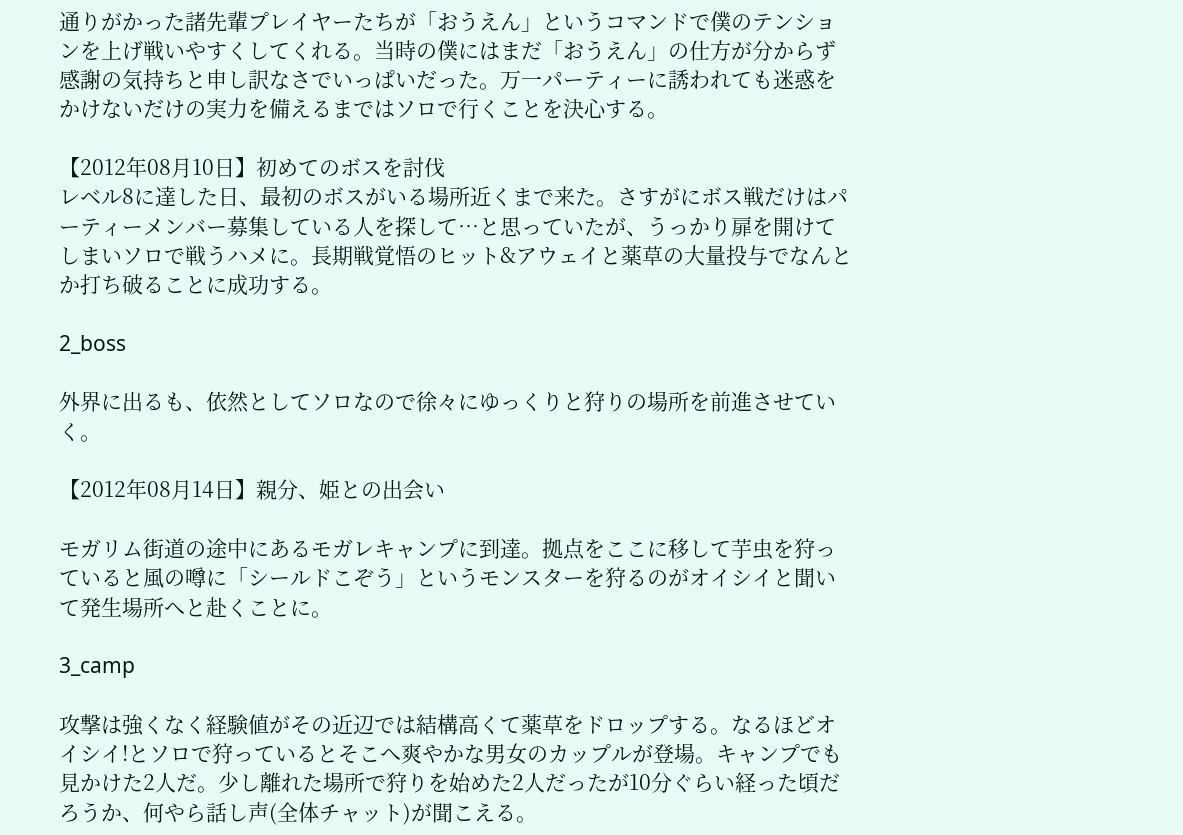通りがかった諸先輩プレイヤーたちが「おうえん」というコマンドで僕のテンションを上げ戦いやすくしてくれる。当時の僕にはまだ「おうえん」の仕方が分からず感謝の気持ちと申し訳なさでいっぱいだった。万一パーティーに誘われても迷惑をかけないだけの実力を備えるまではソロで行くことを決心する。

【2012年08月10日】初めてのボスを討伐
レベル8に達した日、最初のボスがいる場所近くまで来た。さすがにボス戦だけはパーティーメンバー募集している人を探して…と思っていたが、うっかり扉を開けてしまいソロで戦うハメに。長期戦覚悟のヒット&アウェイと薬草の大量投与でなんとか打ち破ることに成功する。

2_boss

外界に出るも、依然としてソロなので徐々にゆっくりと狩りの場所を前進させていく。

【2012年08月14日】親分、姫との出会い

モガリム街道の途中にあるモガレキャンプに到達。拠点をここに移して芋虫を狩っていると風の噂に「シールドこぞう」というモンスターを狩るのがオイシイと聞いて発生場所へと赴くことに。

3_camp

攻撃は強くなく経験値がその近辺では結構高くて薬草をドロップする。なるほどオイシイ!とソロで狩っているとそこへ爽やかな男女のカップルが登場。キャンプでも見かけた2人だ。少し離れた場所で狩りを始めた2人だったが10分ぐらい経った頃だろうか、何やら話し声(全体チャット)が聞こえる。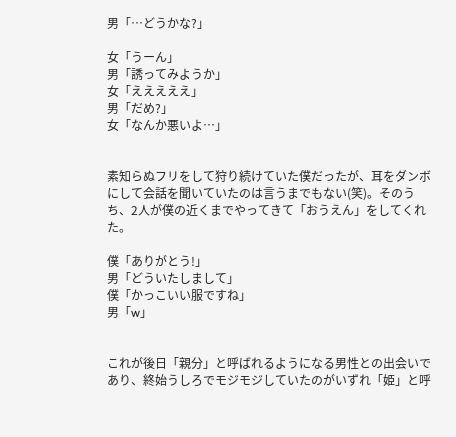男「…どうかな?」

女「うーん」
男「誘ってみようか」
女「えええええ」
男「だめ?」
女「なんか悪いよ…」


素知らぬフリをして狩り続けていた僕だったが、耳をダンボにして会話を聞いていたのは言うまでもない(笑)。そのうち、2人が僕の近くまでやってきて「おうえん」をしてくれた。

僕「ありがとう!」
男「どういたしまして」
僕「かっこいい服ですね」
男「w」


これが後日「親分」と呼ばれるようになる男性との出会いであり、終始うしろでモジモジしていたのがいずれ「姫」と呼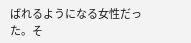ばれるようになる女性だった。そ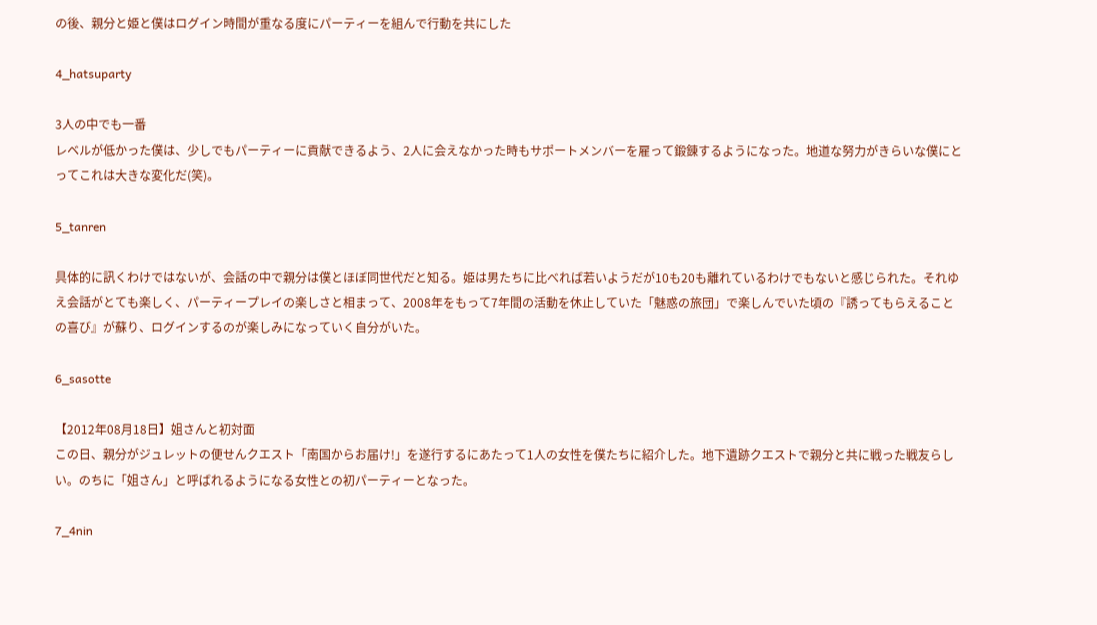の後、親分と姫と僕はログイン時間が重なる度にパーティーを組んで行動を共にした

4_hatsuparty

3人の中でも一番
レベルが低かった僕は、少しでもパーティーに貢献できるよう、2人に会えなかった時もサポートメンバーを雇って鍛錬するようになった。地道な努力がきらいな僕にとってこれは大きな変化だ(笑)。

5_tanren

具体的に訊くわけではないが、会話の中で親分は僕とほぼ同世代だと知る。姫は男たちに比べれば若いようだが10も20も離れているわけでもないと感じられた。それゆえ会話がとても楽しく、パーティープレイの楽しさと相まって、2008年をもって7年間の活動を休止していた「魅惑の旅団」で楽しんでいた頃の『誘ってもらえることの喜び』が蘇り、ログインするのが楽しみになっていく自分がいた。

6_sasotte

【2012年08月18日】姐さんと初対面
この日、親分がジュレットの便せんクエスト「南国からお届け!」を遂行するにあたって1人の女性を僕たちに紹介した。地下遺跡クエストで親分と共に戦った戦友らしい。のちに「姐さん」と呼ばれるようになる女性との初パーティーとなった。

7_4nin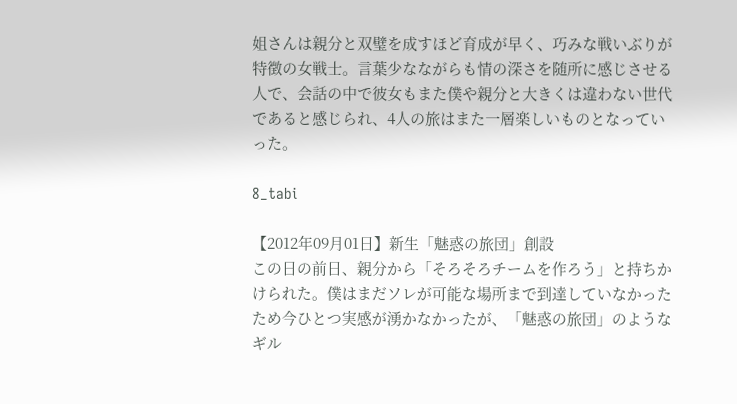姐さんは親分と双璧を成すほど育成が早く、巧みな戦いぶりが特徴の女戦士。言葉少なながらも情の深さを随所に感じさせる人で、会話の中で彼女もまた僕や親分と大きくは違わない世代であると感じられ、4人の旅はまた一層楽しいものとなっていった。

8_tabi

【2012年09月01日】新生「魅惑の旅団」創設
この日の前日、親分から「そろそろチームを作ろう」と持ちかけられた。僕はまだソレが可能な場所まで到達していなかったため今ひとつ実感が湧かなかったが、「魅惑の旅団」のようなギル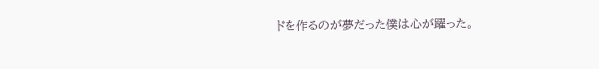ドを作るのが夢だった僕は心が躍った。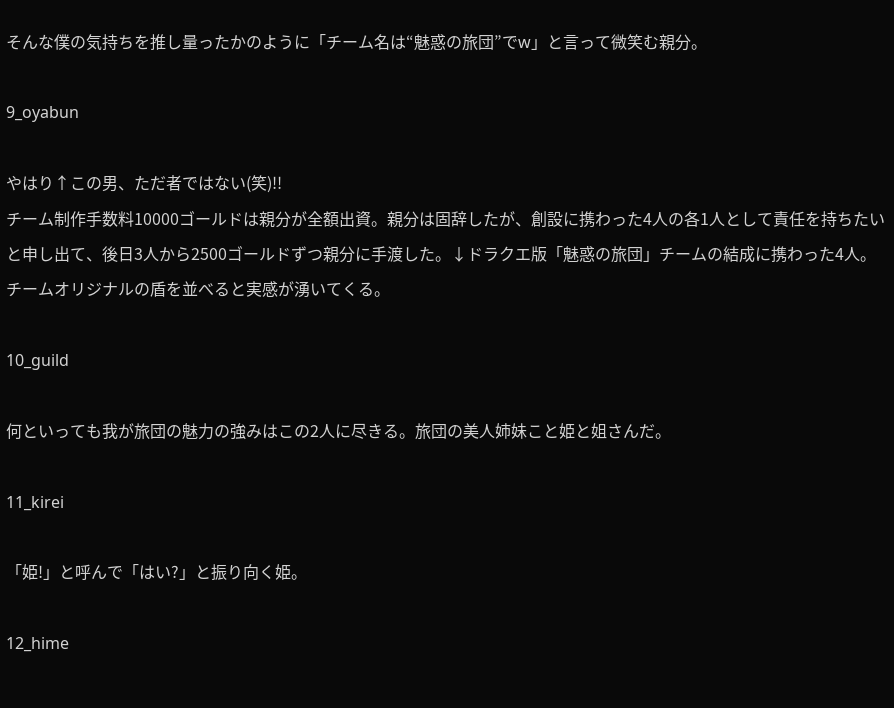そんな僕の気持ちを推し量ったかのように「チーム名は“魅惑の旅団”でw」と言って微笑む親分。

9_oyabun

やはり↑この男、ただ者ではない(笑)!!
チーム制作手数料10000ゴールドは親分が全額出資。親分は固辞したが、創設に携わった4人の各1人として責任を持ちたいと申し出て、後日3人から2500ゴールドずつ親分に手渡した。↓ドラクエ版「魅惑の旅団」チームの結成に携わった4人。チームオリジナルの盾を並べると実感が湧いてくる。

10_guild

何といっても我が旅団の魅力の強みはこの2人に尽きる。旅団の美人姉妹こと姫と姐さんだ。

11_kirei

「姫!」と呼んで「はい?」と振り向く姫。

12_hime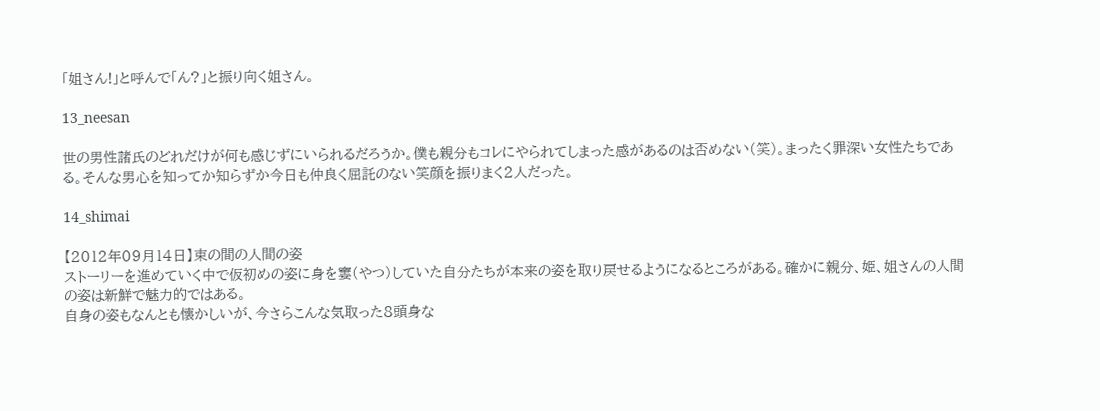「姐さん!」と呼んで「ん?」と振り向く姐さん。

13_neesan

世の男性諸氏のどれだけが何も感じずにいられるだろうか。僕も親分もコレにやられてしまった感があるのは否めない(笑)。まったく罪深い女性たちである。そんな男心を知ってか知らずか今日も仲良く屈託のない笑顔を振りまく2人だった。

14_shimai

【2012年09月14日】束の間の人間の姿
ストーリーを進めていく中で仮初めの姿に身を窶(やつ)していた自分たちが本来の姿を取り戻せるようになるところがある。確かに親分、姫、姐さんの人間の姿は新鮮で魅力的ではある。
自身の姿もなんとも懐かしいが、今さらこんな気取った8頭身な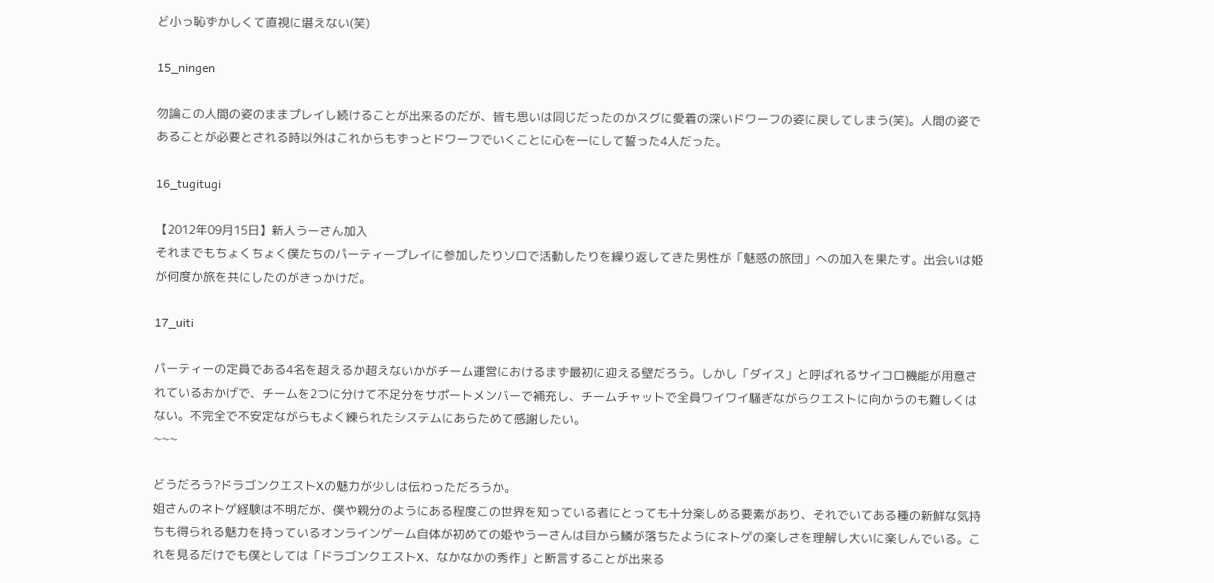ど小っ恥ずかしくて直視に堪えない(笑)

15_ningen

勿論この人間の姿のままプレイし続けることが出来るのだが、皆も思いは同じだったのかスグに愛着の深いドワーフの姿に戻してしまう(笑)。人間の姿であることが必要とされる時以外はこれからもずっとドワーフでいくことに心を一にして誓った4人だった。

16_tugitugi

【2012年09月15日】新人うーさん加入
それまでもちょくちょく僕たちのパーティープレイに参加したりソロで活動したりを繰り返してきた男性が「魅惑の旅団」への加入を果たす。出会いは姫が何度か旅を共にしたのがきっかけだ。

17_uiti

パーティーの定員である4名を超えるか超えないかがチーム運営におけるまず最初に迎える壁だろう。しかし「ダイス」と呼ばれるサイコロ機能が用意されているおかげで、チームを2つに分けて不足分をサポートメンバーで補充し、チームチャットで全員ワイワイ騒ぎながらクエストに向かうのも難しくはない。不完全で不安定ながらもよく練られたシステムにあらためて感謝したい。
~~~

どうだろう?ドラゴンクエストXの魅力が少しは伝わっただろうか。
姐さんのネトゲ経験は不明だが、僕や親分のようにある程度この世界を知っている者にとっても十分楽しめる要素があり、それでいてある種の新鮮な気持ちも得られる魅力を持っているオンラインゲーム自体が初めての姫やうーさんは目から鱗が落ちたようにネトゲの楽しさを理解し大いに楽しんでいる。これを見るだけでも僕としては「ドラゴンクエストX、なかなかの秀作」と断言することが出来る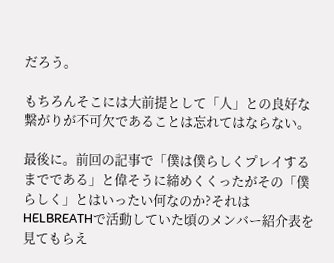だろう。

もちろんそこには大前提として「人」との良好な繋がりが不可欠であることは忘れてはならない。

最後に。前回の記事で「僕は僕らしくプレイするまでである」と偉そうに締めくくったがその「僕らしく」とはいったい何なのか?それはHELBREATHで活動していた頃のメンバー紹介表を見てもらえ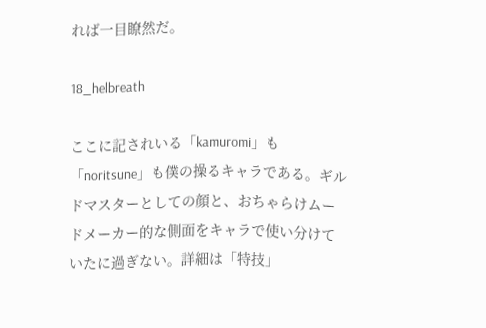れば一目瞭然だ。

18_helbreath

ここに記されいる「kamuromi」も「noritsune」も僕の操るキャラである。ギルドマスターとしての顔と、おちゃらけムードメーカー的な側面をキャラで使い分けていたに過ぎない。詳細は「特技」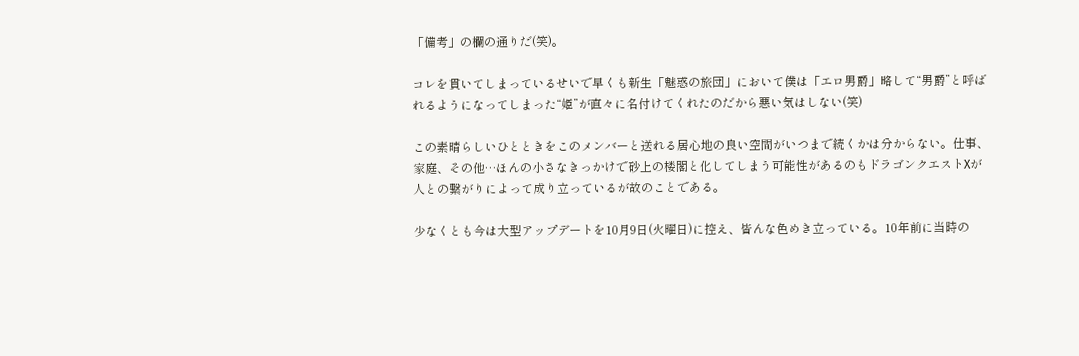「備考」の欄の通りだ(笑)。

コレを貫いてしまっているせいで早くも新生「魅惑の旅団」において僕は「エロ男爵」略して“男爵”と呼ばれるようになってしまった“姫”が直々に名付けてくれたのだから悪い気はしない(笑)

この素晴らしいひとときをこのメンバーと送れる居心地の良い空間がいつまで続くかは分からない。仕事、家庭、その他…ほんの小さなきっかけで砂上の楼閣と化してしまう可能性があるのもドラゴンクエストXが人との繋がりによって成り立っているが故のことである。

少なくとも今は大型アップデートを10月9日(火曜日)に控え、皆んな色めき立っている。10年前に当時の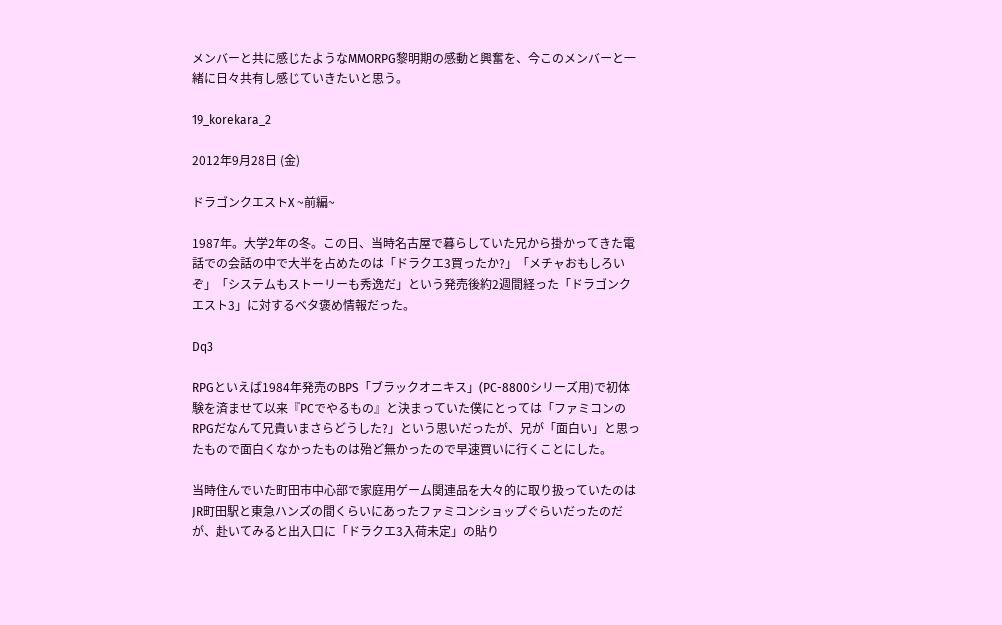メンバーと共に感じたようなMMORPG黎明期の感動と興奮を、今このメンバーと一緒に日々共有し感じていきたいと思う。

19_korekara_2

2012年9月28日 (金)

ドラゴンクエストX ~前編~

1987年。大学2年の冬。この日、当時名古屋で暮らしていた兄から掛かってきた電話での会話の中で大半を占めたのは「ドラクエ3買ったか?」「メチャおもしろいぞ」「システムもストーリーも秀逸だ」という発売後約2週間経った「ドラゴンクエスト3」に対するベタ褒め情報だった。

Dq3

RPGといえば1984年発売のBPS「ブラックオニキス」(PC-8800シリーズ用)で初体験を済ませて以来『PCでやるもの』と決まっていた僕にとっては「ファミコンのRPGだなんて兄貴いまさらどうした?」という思いだったが、兄が「面白い」と思ったもので面白くなかったものは殆ど無かったので早速買いに行くことにした。

当時住んでいた町田市中心部で家庭用ゲーム関連品を大々的に取り扱っていたのはJR町田駅と東急ハンズの間くらいにあったファミコンショップぐらいだったのだが、赴いてみると出入口に「ドラクエ3入荷未定」の貼り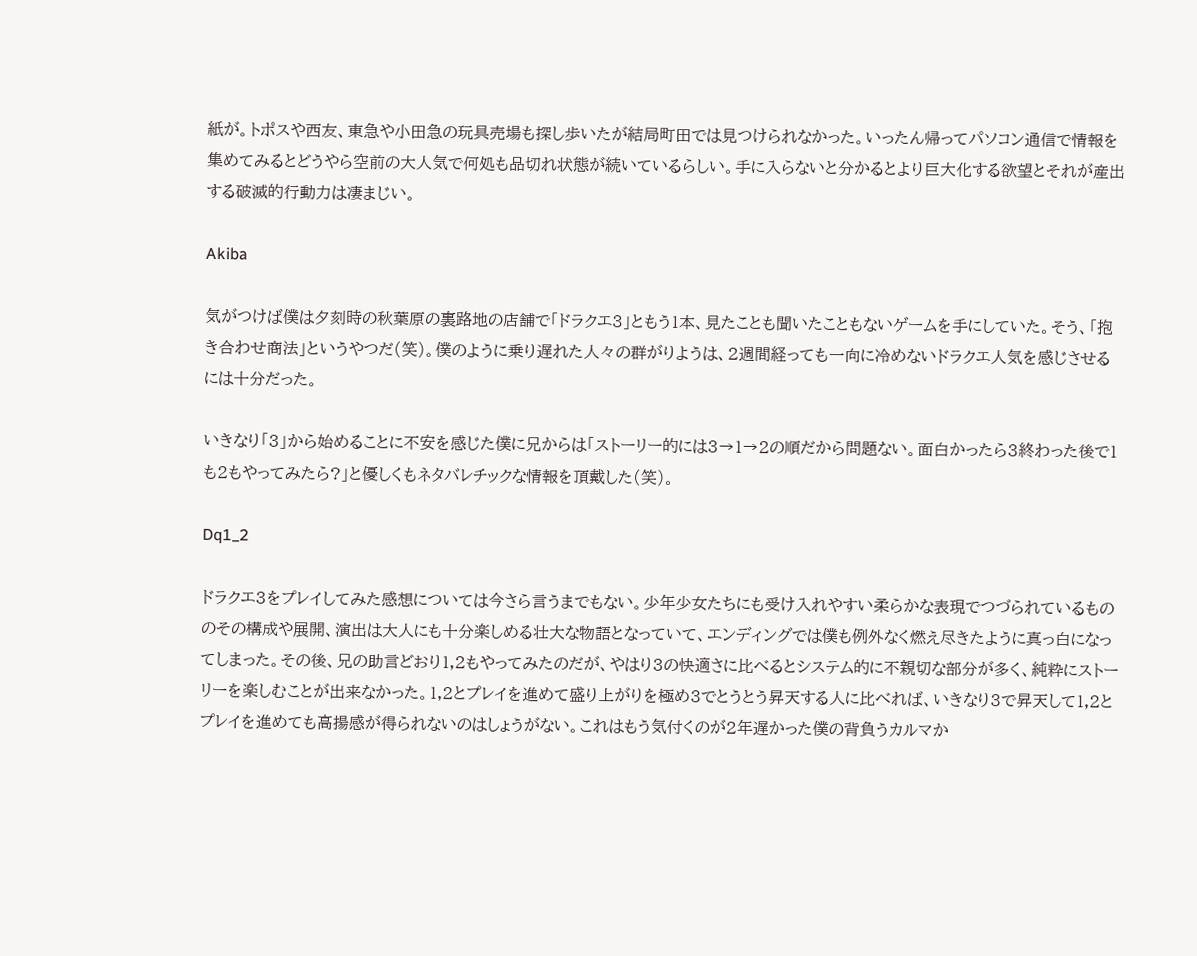紙が。トポスや西友、東急や小田急の玩具売場も探し歩いたが結局町田では見つけられなかった。いったん帰ってパソコン通信で情報を集めてみるとどうやら空前の大人気で何処も品切れ状態が続いているらしい。手に入らないと分かるとより巨大化する欲望とそれが産出する破滅的行動力は凄まじい。

Akiba

気がつけば僕は夕刻時の秋葉原の裏路地の店舗で「ドラクエ3」ともう1本、見たことも聞いたこともないゲームを手にしていた。そう、「抱き合わせ商法」というやつだ(笑)。僕のように乗り遅れた人々の群がりようは、2週間経っても一向に冷めないドラクエ人気を感じさせるには十分だった。

いきなり「3」から始めることに不安を感じた僕に兄からは「ストーリー的には3→1→2の順だから問題ない。面白かったら3終わった後で1も2もやってみたら?」と優しくもネタバレチックな情報を頂戴した(笑)。

Dq1_2

ドラクエ3をプレイしてみた感想については今さら言うまでもない。少年少女たちにも受け入れやすい柔らかな表現でつづられているもののその構成や展開、演出は大人にも十分楽しめる壮大な物語となっていて、エンディングでは僕も例外なく燃え尽きたように真っ白になってしまった。その後、兄の助言どおり1,2もやってみたのだが、やはり3の快適さに比べるとシステム的に不親切な部分が多く、純粋にストーリーを楽しむことが出来なかった。1,2とプレイを進めて盛り上がりを極め3でとうとう昇天する人に比べれば、いきなり3で昇天して1,2とプレイを進めても高揚感が得られないのはしょうがない。これはもう気付くのが2年遅かった僕の背負うカルマか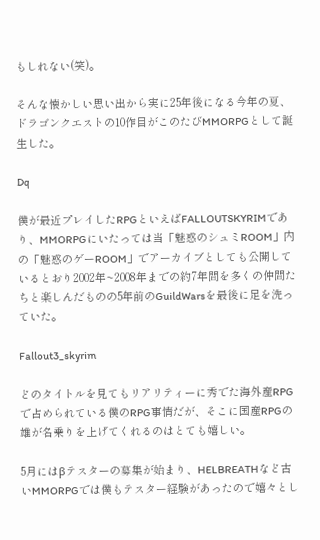もしれない(笑)。

そんな懐かしい思い出から実に25年後になる今年の夏、ドラゴンクエストの10作目がこのたびMMORPGとして誕生した。

Dq

僕が最近プレイしたRPGといえばFALLOUTSKYRIMであり、MMORPGにいたっては当「魅惑のシュミROOM」内の「魅惑のゲーROOM」でアーカイブとしても公開しているとおり2002年~2008年までの約7年間を多くの仲間たちと楽しんだものの5年前のGuildWarsを最後に足を洗っていた。

Fallout3_skyrim

どのタイトルを見てもリアリティーに秀でた海外産RPGで占められている僕のRPG事情だが、そこに国産RPGの雄が名乗りを上げてくれるのはとても嬉しい。

5月にはβテスターの募集が始まり、HELBREATHなど古いMMORPGでは僕もテスター経験があったので嬉々とし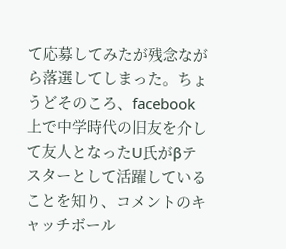て応募してみたが残念ながら落選してしまった。ちょうどそのころ、facebook上で中学時代の旧友を介して友人となったU氏がβテスターとして活躍していることを知り、コメントのキャッチボール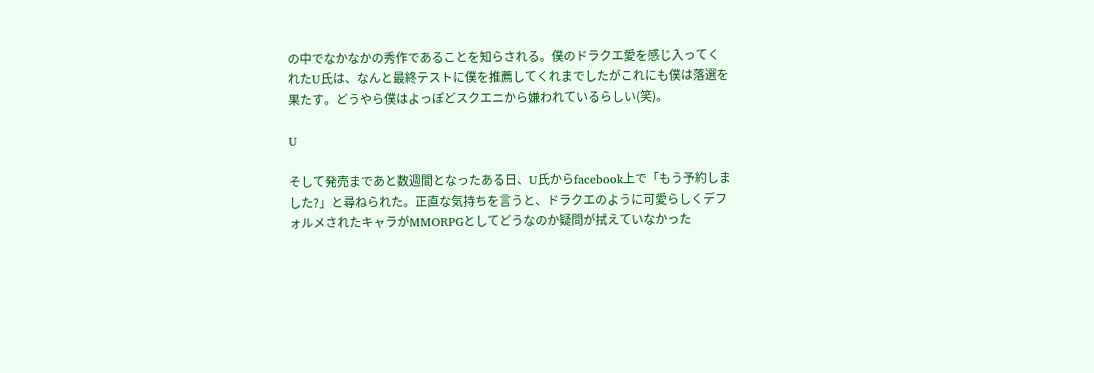の中でなかなかの秀作であることを知らされる。僕のドラクエ愛を感じ入ってくれたU氏は、なんと最終テストに僕を推薦してくれまでしたがこれにも僕は落選を果たす。どうやら僕はよっぽどスクエニから嫌われているらしい(笑)。

U

そして発売まであと数週間となったある日、U氏からfacebook上で「もう予約しました?」と尋ねられた。正直な気持ちを言うと、ドラクエのように可愛らしくデフォルメされたキャラがMMORPGとしてどうなのか疑問が拭えていなかった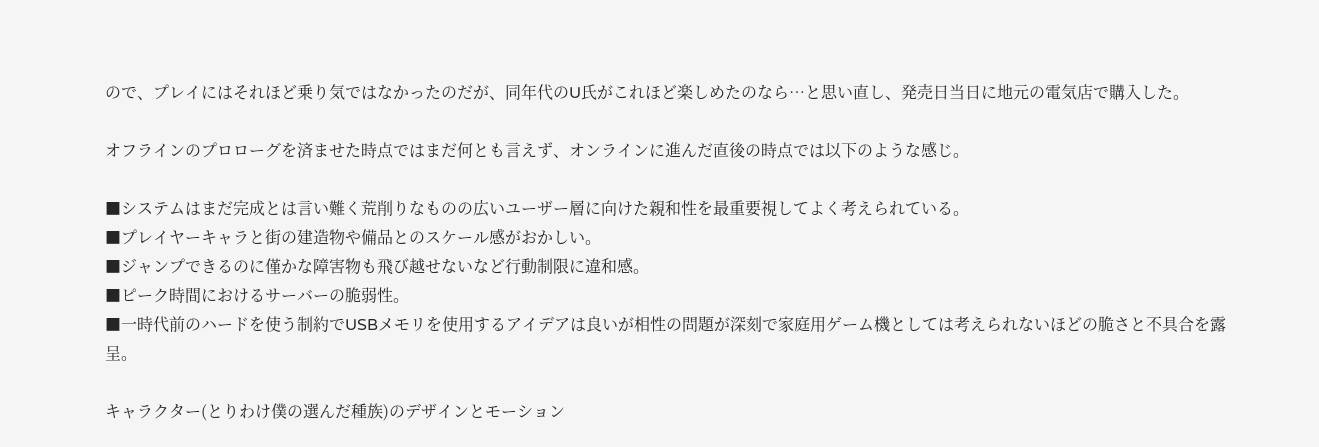ので、プレイにはそれほど乗り気ではなかったのだが、同年代のU氏がこれほど楽しめたのなら…と思い直し、発売日当日に地元の電気店で購入した。

オフラインのプロローグを済ませた時点ではまだ何とも言えず、オンラインに進んだ直後の時点では以下のような感じ。

■システムはまだ完成とは言い難く荒削りなものの広いユーザー層に向けた親和性を最重要視してよく考えられている。
■プレイヤーキャラと街の建造物や備品とのスケール感がおかしい。
■ジャンプできるのに僅かな障害物も飛び越せないなど行動制限に違和感。
■ピーク時間におけるサーバーの脆弱性。
■一時代前のハードを使う制約でUSBメモリを使用するアイデアは良いが相性の問題が深刻で家庭用ゲーム機としては考えられないほどの脆さと不具合を露呈。

キャラクター(とりわけ僕の選んだ種族)のデザインとモーション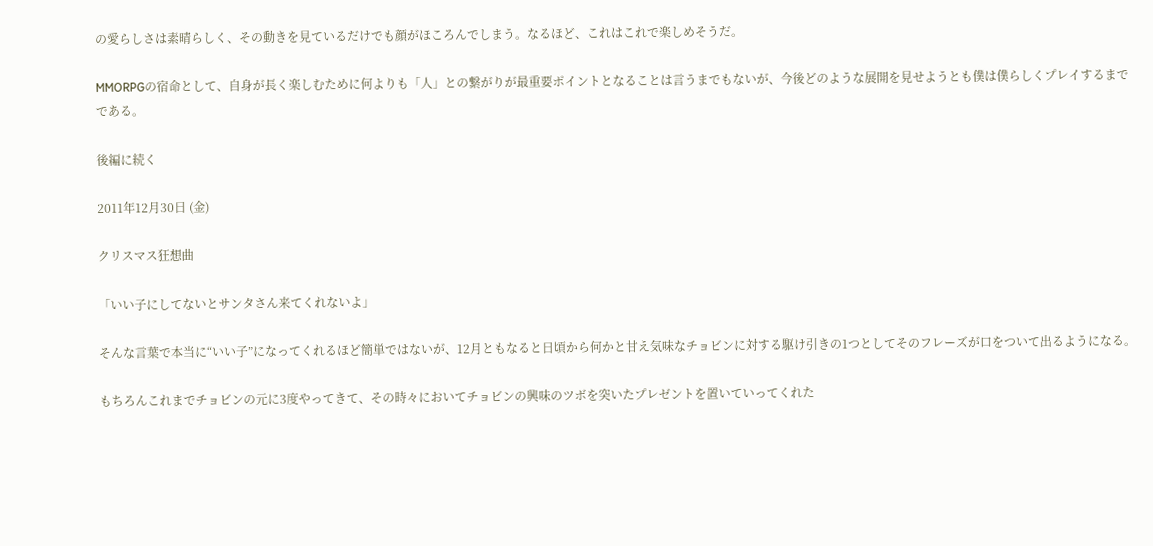の愛らしさは素晴らしく、その動きを見ているだけでも顔がほころんでしまう。なるほど、これはこれで楽しめそうだ。

MMORPGの宿命として、自身が長く楽しむために何よりも「人」との繋がりが最重要ポイントとなることは言うまでもないが、今後どのような展開を見せようとも僕は僕らしくプレイするまでである。

後編に続く

2011年12月30日 (金)

クリスマス狂想曲

「いい子にしてないとサンタさん来てくれないよ」

そんな言葉で本当に“いい子”になってくれるほど簡単ではないが、12月ともなると日頃から何かと甘え気味なチョビンに対する駆け引きの1つとしてそのフレーズが口をついて出るようになる。

もちろんこれまでチョビンの元に3度やってきて、その時々においてチョビンの興味のツボを突いたプレゼントを置いていってくれた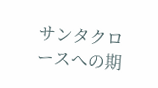サンタクロースへの期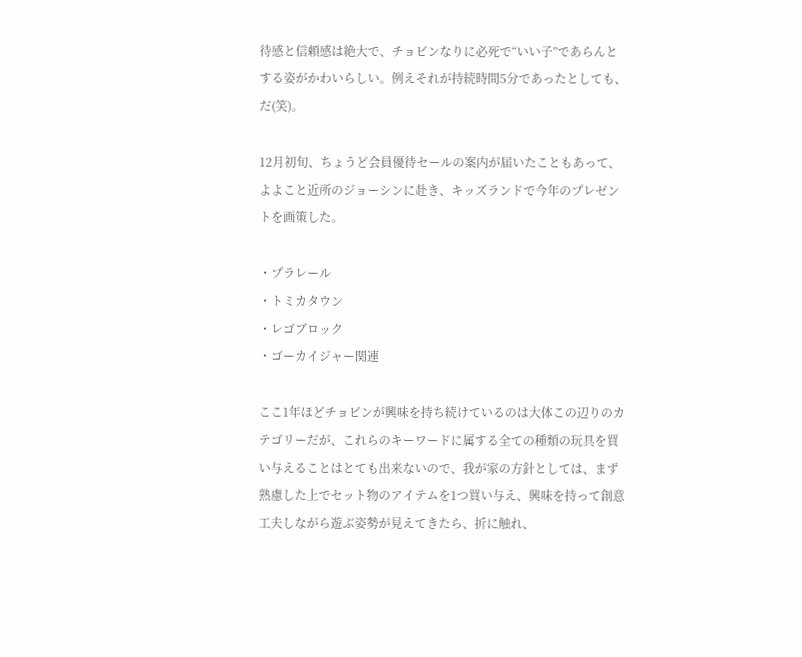待感と信頼感は絶大で、チョビンなりに必死で“いい子”であらんとする姿がかわいらしい。例えそれが持続時間5分であったとしても、だ(笑)。

12月初旬、ちょうど会員優待セールの案内が届いたこともあって、よよこと近所のジョーシンに赴き、キッズランドで今年のプレゼントを画策した。

・プラレール
・トミカタウン
・レゴブロック
・ゴーカイジャー関連

ここ1年ほどチョビンが興味を持ち続けているのは大体この辺りのカテゴリーだが、これらのキーワードに属する全ての種類の玩具を買い与えることはとても出来ないので、我が家の方針としては、まず熟慮した上でセット物のアイテムを1つ買い与え、興味を持って創意工夫しながら遊ぶ姿勢が見えてきたら、折に触れ、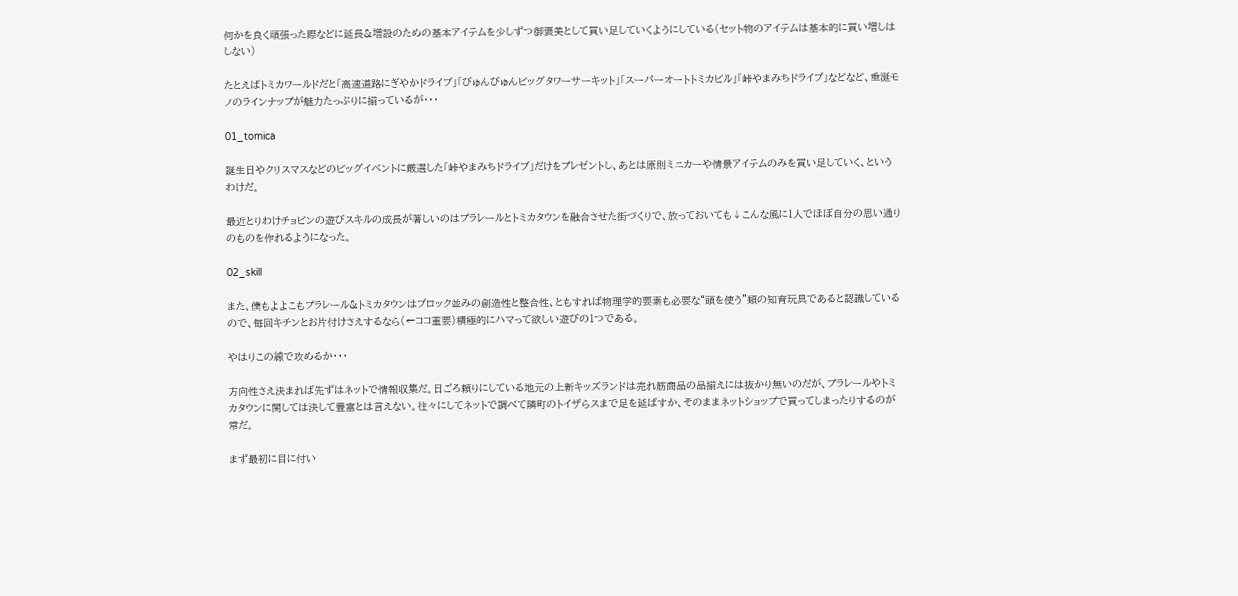何かを良く頑張った際などに延長&増設のための基本アイテムを少しずつ御褒美として買い足していくようにしている(セット物のアイテムは基本的に買い増しはしない)

たとえばトミカワールドだと「高速道路にぎやかドライブ」「びゅんびゅんビッグタワーサーキット」「スーパーオートトミカビル」「峠やまみちドライブ」などなど、垂涎モノのラインナップが魅力たっぷりに揃っているが・・・

01_tomica

誕生日やクリスマスなどのビッグイベントに厳選した「峠やまみちドライブ」だけをプレゼントし、あとは原則ミニカーや情景アイテムのみを買い足していく、というわけだ。

最近とりわけチョビンの遊びスキルの成長が著しいのはプラレールとトミカタウンを融合させた街づくりで、放っておいても↓こんな風に1人でほぼ自分の思い通りのものを作れるようになった。

02_skill

また、僕もよよこもプラレール&トミカタウンはブロック並みの創造性と整合性、ともすれば物理学的要素も必要な“頭を使う”類の知育玩具であると認識しているので、毎回キチンとお片付けさえするなら(←ココ重要)積極的にハマって欲しい遊びの1つである。

やはりこの線で攻めるか・・・

方向性さえ決まれば先ずはネットで情報収集だ。日ごろ頼りにしている地元の上新キッズランドは売れ筋商品の品揃えには抜かり無いのだが、プラレールやトミカタウンに関しては決して豊富とは言えない。往々にしてネットで調べて隣町のトイザらスまで足を延ばすか、そのままネットショップで買ってしまったりするのが常だ。

まず最初に目に付い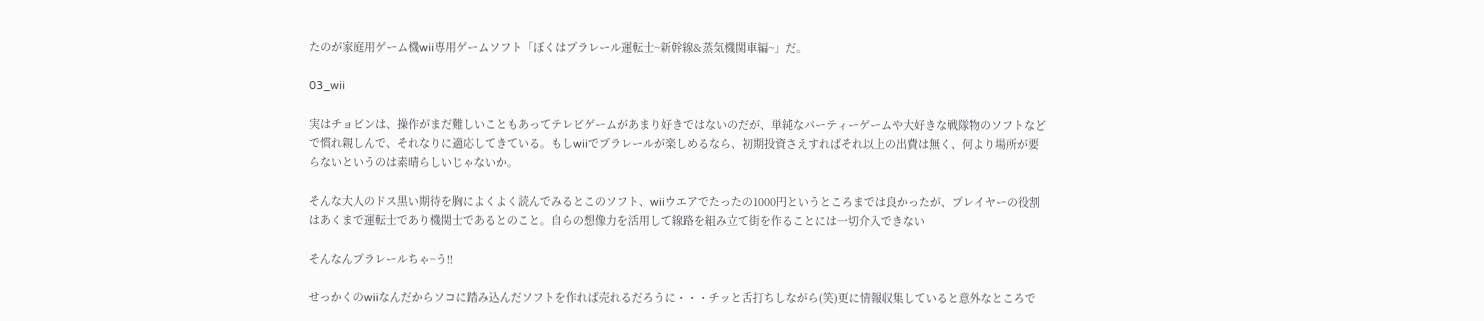たのが家庭用ゲーム機wii専用ゲームソフト「ぼくはプラレール運転士~新幹線&蒸気機関車編~」だ。

03_wii

実はチョビンは、操作がまだ難しいこともあってテレビゲームがあまり好きではないのだが、単純なパーティーゲームや大好きな戦隊物のソフトなどで慣れ親しんで、それなりに適応してきている。もしwiiでプラレールが楽しめるなら、初期投資さえすればそれ以上の出費は無く、何より場所が要らないというのは素晴らしいじゃないか。

そんな大人のドス黒い期待を胸によくよく読んでみるとこのソフト、wiiウエアでたったの1000円というところまでは良かったが、プレイヤーの役割はあくまで運転士であり機関士であるとのこと。自らの想像力を活用して線路を組み立て街を作ることには一切介入できない

そんなんプラレールちゃ~う!!

せっかくのwiiなんだからソコに踏み込んだソフトを作れば売れるだろうに・・・チッと舌打ちしながら(笑)更に情報収集していると意外なところで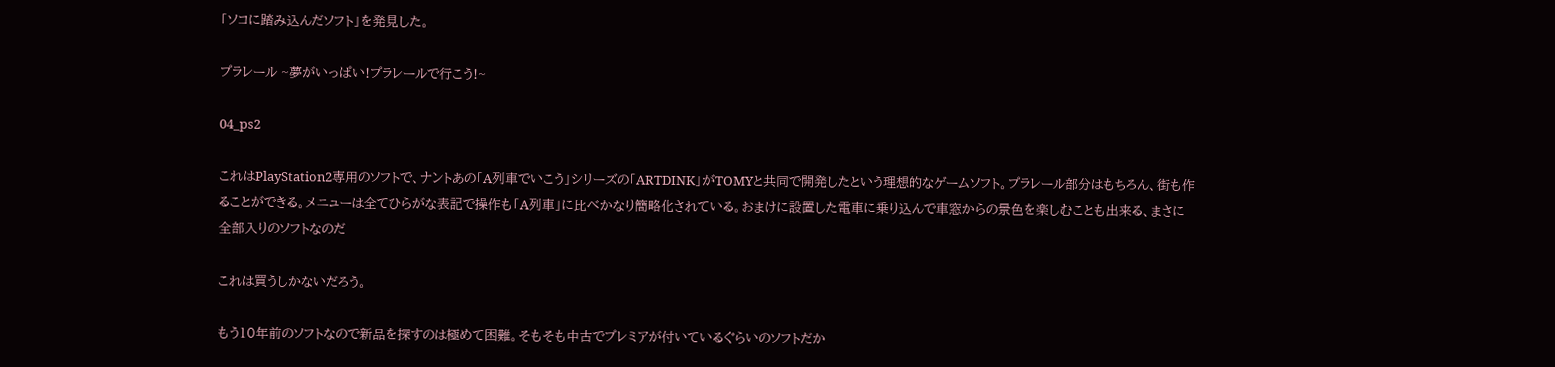「ソコに踏み込んだソフト」を発見した。

プラレール ~夢がいっぱい!プラレールで行こう!~

04_ps2

これはPlayStation2専用のソフトで、ナントあの「A列車でいこう」シリーズの「ARTDINK」がTOMYと共同で開発したという理想的なゲームソフト。プラレール部分はもちろん、街も作ることができる。メニューは全てひらがな表記で操作も「A列車」に比べかなり簡略化されている。おまけに設置した電車に乗り込んで車窓からの景色を楽しむことも出来る、まさに全部入りのソフトなのだ

これは買うしかないだろう。

もう10年前のソフトなので新品を探すのは極めて困難。そもそも中古でプレミアが付いているぐらいのソフトだか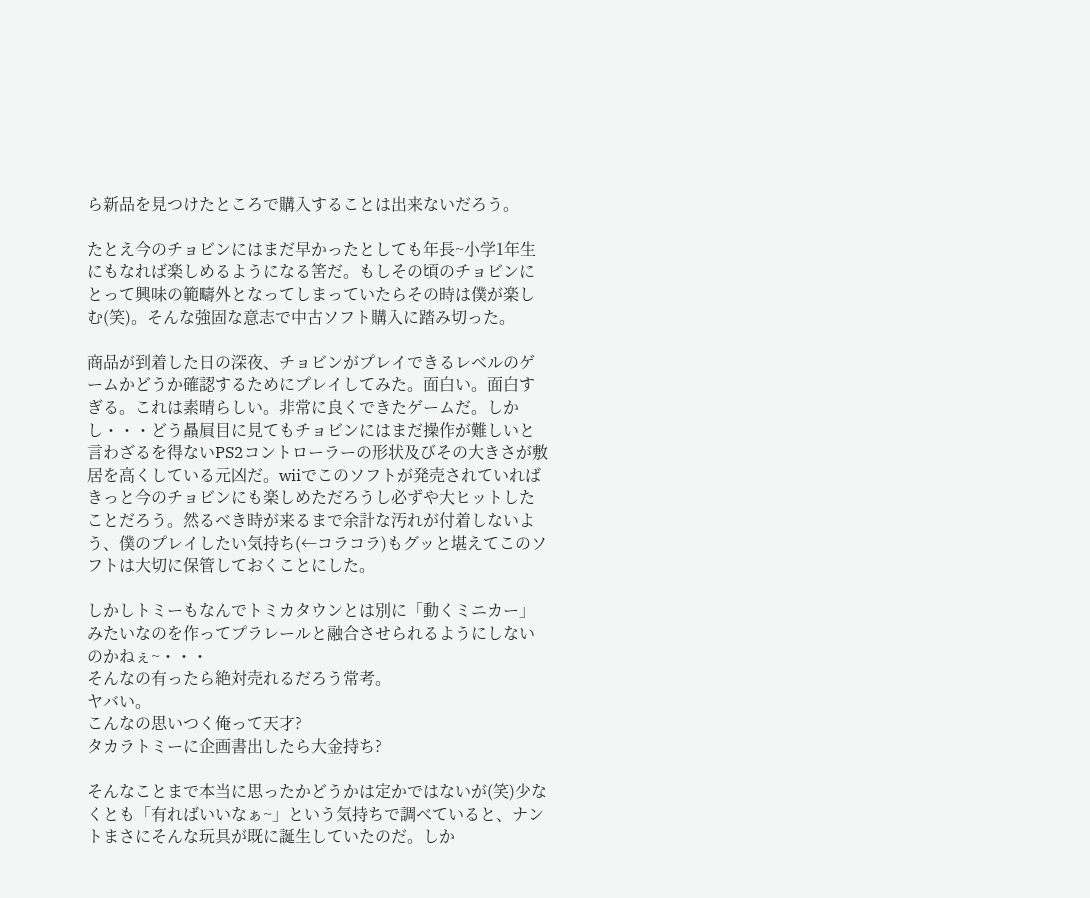ら新品を見つけたところで購入することは出来ないだろう。

たとえ今のチョビンにはまだ早かったとしても年長~小学1年生にもなれば楽しめるようになる筈だ。もしその頃のチョビンにとって興味の範疇外となってしまっていたらその時は僕が楽しむ(笑)。そんな強固な意志で中古ソフト購入に踏み切った。

商品が到着した日の深夜、チョビンがプレイできるレベルのゲームかどうか確認するためにプレイしてみた。面白い。面白すぎる。これは素晴らしい。非常に良くできたゲームだ。しかし・・・どう贔屓目に見てもチョビンにはまだ操作が難しいと言わざるを得ないPS2コントローラーの形状及びその大きさが敷居を高くしている元凶だ。wiiでこのソフトが発売されていればきっと今のチョビンにも楽しめただろうし必ずや大ヒットしたことだろう。然るべき時が来るまで余計な汚れが付着しないよう、僕のプレイしたい気持ち(←コラコラ)もグッと堪えてこのソフトは大切に保管しておくことにした。

しかしトミーもなんでトミカタウンとは別に「動くミニカー」みたいなのを作ってプラレールと融合させられるようにしないのかねぇ~・・・
そんなの有ったら絶対売れるだろう常考。
ヤバい。
こんなの思いつく俺って天才?
タカラトミーに企画書出したら大金持ち?

そんなことまで本当に思ったかどうかは定かではないが(笑)少なくとも「有ればいいなぁ~」という気持ちで調べていると、ナントまさにそんな玩具が既に誕生していたのだ。しか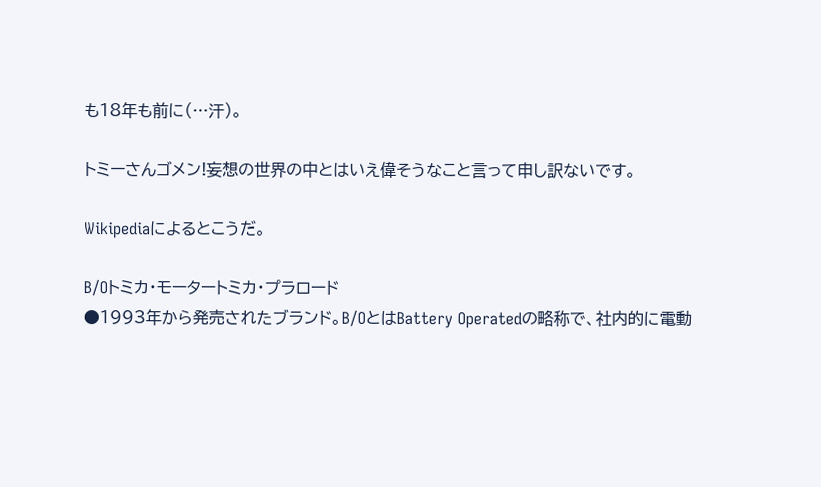も18年も前に(…汗)。

トミーさんゴメン!妄想の世界の中とはいえ偉そうなこと言って申し訳ないです。

Wikipediaによるとこうだ。

B/Oトミカ・モータートミカ・プラロード
●1993年から発売されたブランド。B/OとはBattery Operatedの略称で、社内的に電動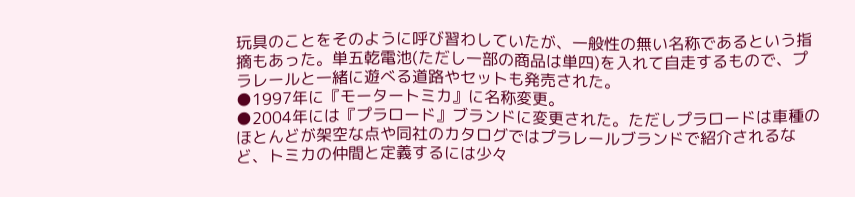玩具のことをそのように呼び習わしていたが、一般性の無い名称であるという指摘もあった。単五乾電池(ただし一部の商品は単四)を入れて自走するもので、プラレールと一緒に遊べる道路やセットも発売された。
●1997年に『モータートミカ』に名称変更。
●2004年には『プラロード』ブランドに変更された。ただしプラロードは車種のほとんどが架空な点や同社のカタログではプラレールブランドで紹介されるなど、トミカの仲間と定義するには少々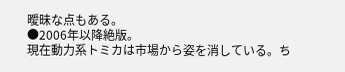曖昧な点もある。
●2006年以降絶版。
現在動力系トミカは市場から姿を消している。ち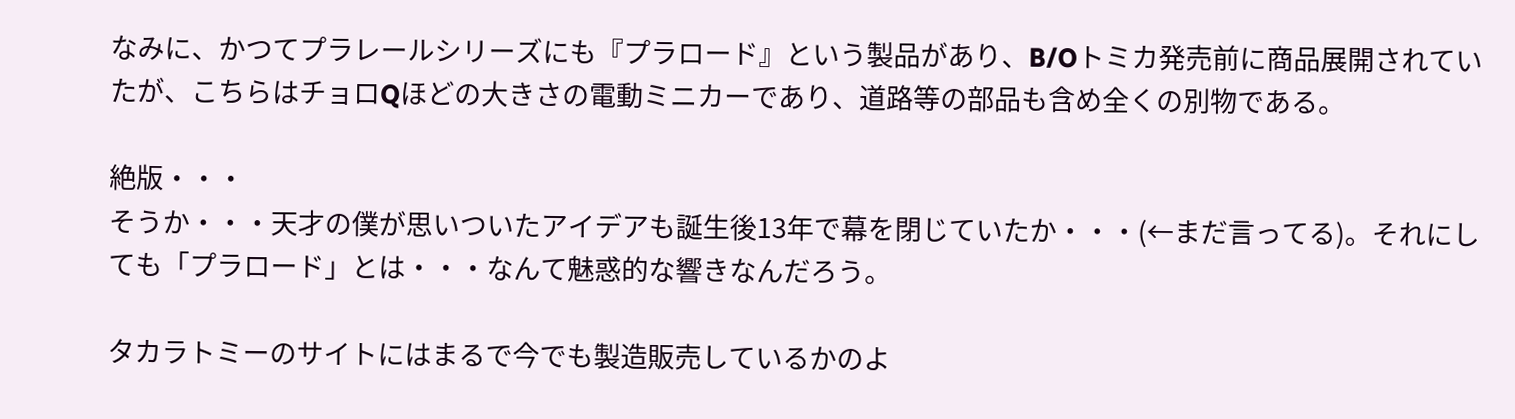なみに、かつてプラレールシリーズにも『プラロード』という製品があり、B/Oトミカ発売前に商品展開されていたが、こちらはチョロQほどの大きさの電動ミニカーであり、道路等の部品も含め全くの別物である。

絶版・・・
そうか・・・天才の僕が思いついたアイデアも誕生後13年で幕を閉じていたか・・・(←まだ言ってる)。それにしても「プラロード」とは・・・なんて魅惑的な響きなんだろう。

タカラトミーのサイトにはまるで今でも製造販売しているかのよ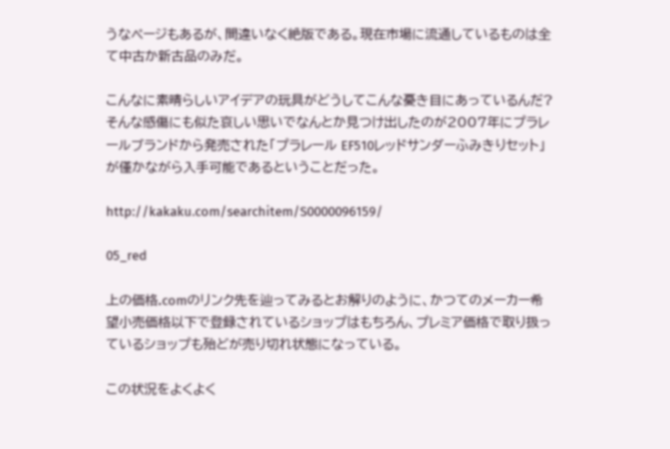うなページもあるが、間違いなく絶版である。現在市場に流通しているものは全て中古か新古品のみだ。

こんなに素晴らしいアイデアの玩具がどうしてこんな憂き目にあっているんだ?そんな感傷にも似た哀しい思いでなんとか見つけ出したのが2007年にプラレールブランドから発売された「プラレール EF510レッドサンダーふみきりセット」が僅かながら入手可能であるということだった。

http://kakaku.com/searchitem/S0000096159/

05_red

上の価格.comのリンク先を辿ってみるとお解りのように、かつてのメーカー希望小売価格以下で登録されているショップはもちろん、プレミア価格で取り扱っているショップも殆どが売り切れ状態になっている。

この状況をよくよく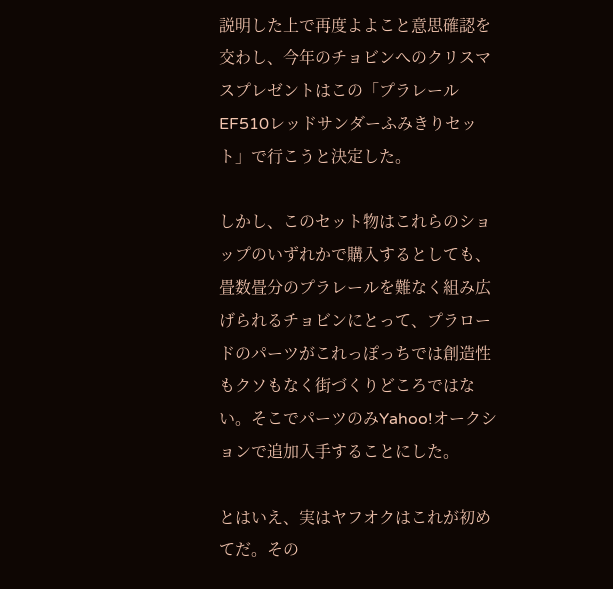説明した上で再度よよこと意思確認を交わし、今年のチョビンへのクリスマスプレゼントはこの「プラレール EF510レッドサンダーふみきりセット」で行こうと決定した。

しかし、このセット物はこれらのショップのいずれかで購入するとしても、畳数畳分のプラレールを難なく組み広げられるチョビンにとって、プラロードのパーツがこれっぽっちでは創造性もクソもなく街づくりどころではない。そこでパーツのみYahoo!オークションで追加入手することにした。

とはいえ、実はヤフオクはこれが初めてだ。その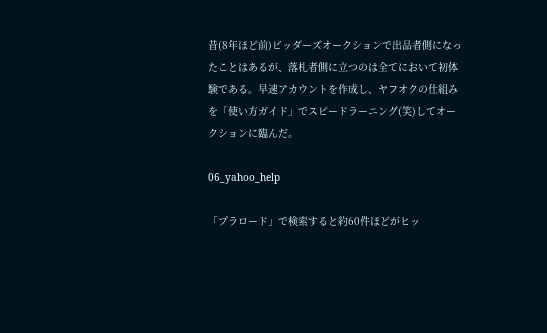昔(8年ほど前)ビッダーズオークションで出品者側になったことはあるが、落札者側に立つのは全てにおいて初体験である。早速アカウントを作成し、ヤフオクの仕組みを「使い方ガイド」でスピードラーニング(笑)してオークションに臨んだ。

06_yahoo_help

「プラロード」で検索すると約60件ほどがヒッ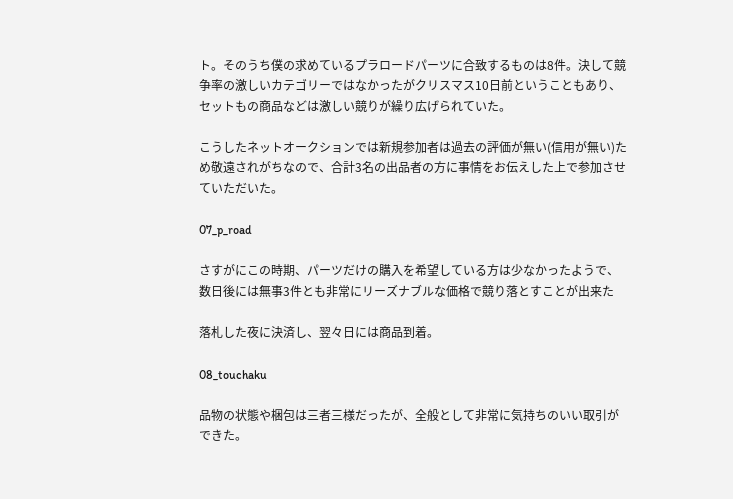ト。そのうち僕の求めているプラロードパーツに合致するものは8件。決して競争率の激しいカテゴリーではなかったがクリスマス10日前ということもあり、セットもの商品などは激しい競りが繰り広げられていた。

こうしたネットオークションでは新規参加者は過去の評価が無い(信用が無い)ため敬遠されがちなので、合計3名の出品者の方に事情をお伝えした上で参加させていただいた。

07_p_road

さすがにこの時期、パーツだけの購入を希望している方は少なかったようで、数日後には無事3件とも非常にリーズナブルな価格で競り落とすことが出来た

落札した夜に決済し、翌々日には商品到着。

08_touchaku

品物の状態や梱包は三者三様だったが、全般として非常に気持ちのいい取引ができた。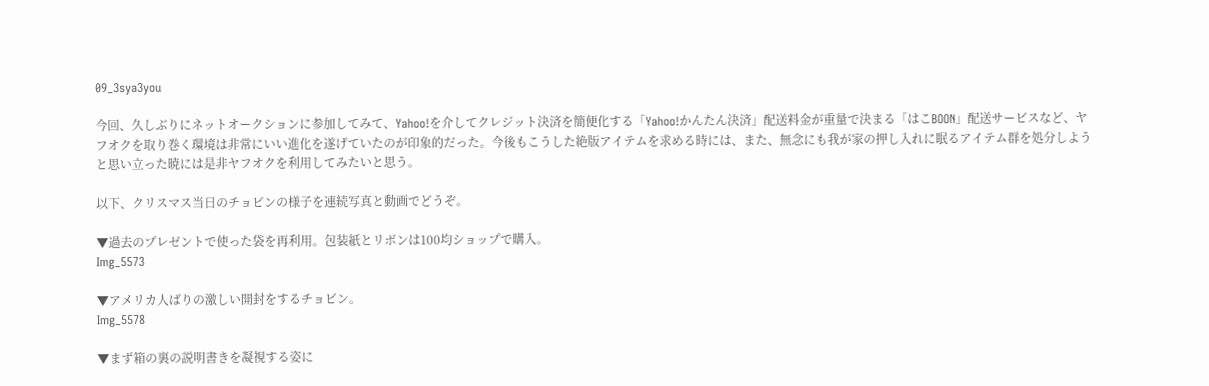09_3sya3you

今回、久しぶりにネットオークションに参加してみて、Yahoo!を介してクレジット決済を簡便化する「Yahoo!かんたん決済」配送料金が重量で決まる「はこBOON」配送サービスなど、ヤフオクを取り巻く環境は非常にいい進化を遂げていたのが印象的だった。今後もこうした絶版アイテムを求める時には、また、無念にも我が家の押し入れに眠るアイテム群を処分しようと思い立った暁には是非ヤフオクを利用してみたいと思う。

以下、クリスマス当日のチョビンの様子を連続写真と動画でどうぞ。

▼過去のプレゼントで使った袋を再利用。包装紙とリボンは100均ショップで購入。
Img_5573

▼アメリカ人ばりの激しい開封をするチョビン。
Img_5578

▼まず箱の裏の説明書きを凝視する姿に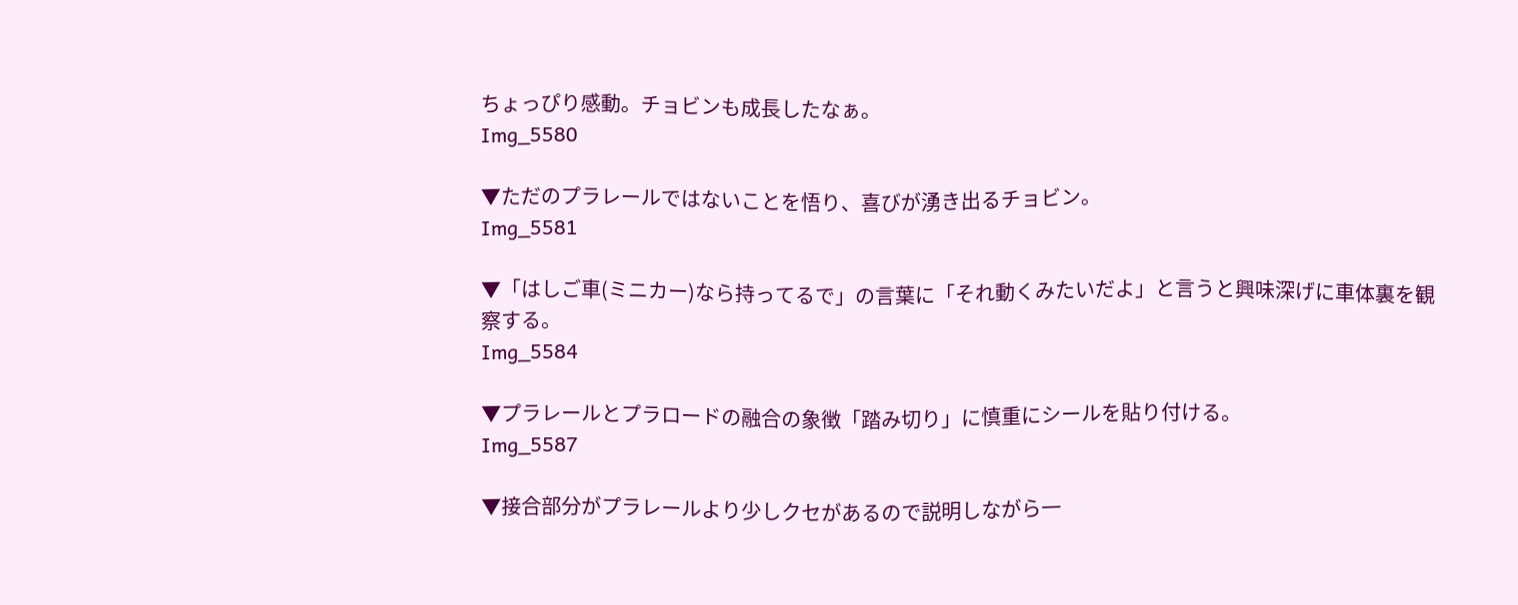ちょっぴり感動。チョビンも成長したなぁ。
Img_5580

▼ただのプラレールではないことを悟り、喜びが湧き出るチョビン。
Img_5581

▼「はしご車(ミニカー)なら持ってるで」の言葉に「それ動くみたいだよ」と言うと興味深げに車体裏を観察する。
Img_5584

▼プラレールとプラロードの融合の象徴「踏み切り」に慎重にシールを貼り付ける。
Img_5587

▼接合部分がプラレールより少しクセがあるので説明しながら一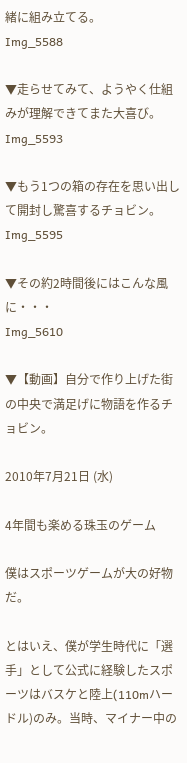緒に組み立てる。
Img_5588

▼走らせてみて、ようやく仕組みが理解できてまた大喜び。
Img_5593

▼もう1つの箱の存在を思い出して開封し驚喜するチョビン。
Img_5595

▼その約2時間後にはこんな風に・・・
Img_5610

▼【動画】自分で作り上げた街の中央で満足げに物語を作るチョビン。

2010年7月21日 (水)

4年間も楽める珠玉のゲーム

僕はスポーツゲームが大の好物だ。

とはいえ、僕が学生時代に「選手」として公式に経験したスポーツはバスケと陸上(110mハードル)のみ。当時、マイナー中の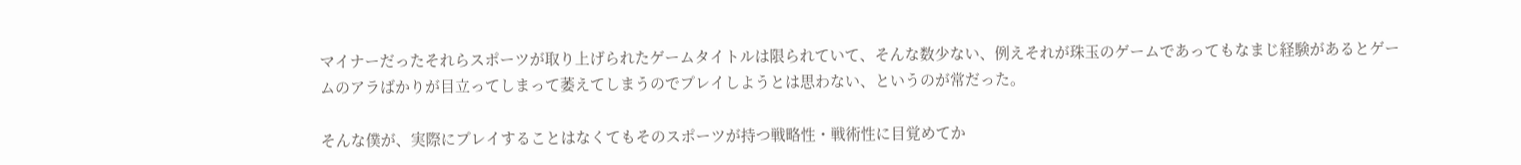マイナーだったそれらスポーツが取り上げられたゲームタイトルは限られていて、そんな数少ない、例えそれが珠玉のゲームであってもなまじ経験があるとゲームのアラばかりが目立ってしまって萎えてしまうのでプレイしようとは思わない、というのが常だった。

そんな僕が、実際にプレイすることはなくてもそのスポーツが持つ戦略性・戦術性に目覚めてか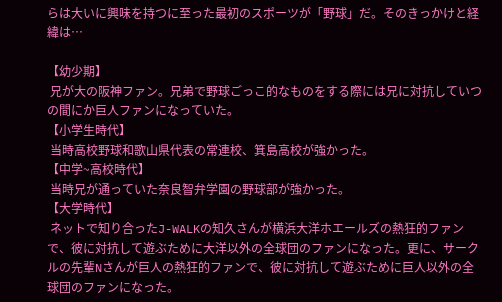らは大いに興味を持つに至った最初のスポーツが「野球」だ。そのきっかけと経緯は…

【幼少期】
 兄が大の阪神ファン。兄弟で野球ごっこ的なものをする際には兄に対抗していつの間にか巨人ファンになっていた。
【小学生時代】
 当時高校野球和歌山県代表の常連校、箕島高校が強かった。
【中学~高校時代】
 当時兄が通っていた奈良智弁学園の野球部が強かった。
【大学時代】
 ネットで知り合ったJ-WALKの知久さんが横浜大洋ホエールズの熱狂的ファンで、彼に対抗して遊ぶために大洋以外の全球団のファンになった。更に、サークルの先輩Nさんが巨人の熱狂的ファンで、彼に対抗して遊ぶために巨人以外の全球団のファンになった。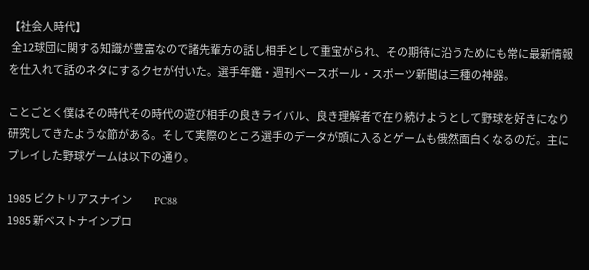【社会人時代】
 全12球団に関する知識が豊富なので諸先輩方の話し相手として重宝がられ、その期待に沿うためにも常に最新情報を仕入れて話のネタにするクセが付いた。選手年鑑・週刊ベースボール・スポーツ新聞は三種の神器。

ことごとく僕はその時代その時代の遊び相手の良きライバル、良き理解者で在り続けようとして野球を好きになり研究してきたような節がある。そして実際のところ選手のデータが頭に入るとゲームも俄然面白くなるのだ。主にプレイした野球ゲームは以下の通り。

1985 ビクトリアスナイン           PC88
1985 新ベストナインプロ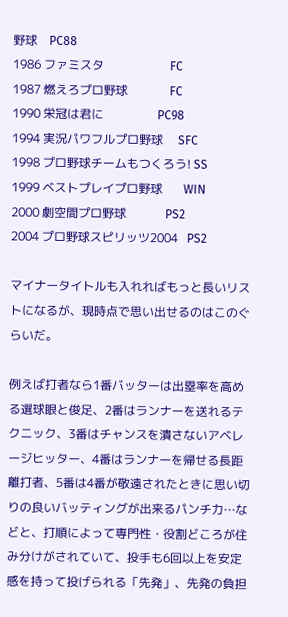野球    PC88
1986 ファミスタ                      FC
1987 燃えろプロ野球              FC
1990 栄冠は君に                  PC98
1994 実況パワフルプロ野球     SFC
1998 プロ野球チームもつくろう! SS
1999 ベストプレイプロ野球       WIN
2000 劇空間プロ野球             PS2
2004 プロ野球スピリッツ2004   PS2

マイナータイトルも入れればもっと長いリストになるが、現時点で思い出せるのはこのぐらいだ。

例えば打者なら1番バッターは出塁率を高める選球眼と俊足、2番はランナーを送れるテクニック、3番はチャンスを潰さないアベレージヒッター、4番はランナーを帰せる長距離打者、5番は4番が敬遠されたときに思い切りの良いバッティングが出来るパンチ力…などと、打順によって専門性・役割どころが住み分けがされていて、投手も6回以上を安定感を持って投げられる「先発」、先発の負担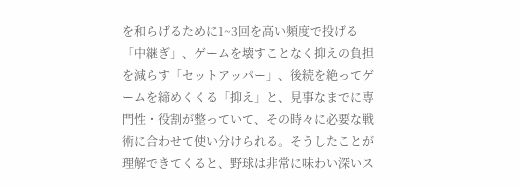を和らげるために1~3回を高い頻度で投げる「中継ぎ」、ゲームを壊すことなく抑えの負担を減らす「セットアッパー」、後続を絶ってゲームを締めくくる「抑え」と、見事なまでに専門性・役割が整っていて、その時々に必要な戦術に合わせて使い分けられる。そうしたことが理解できてくると、野球は非常に味わい深いス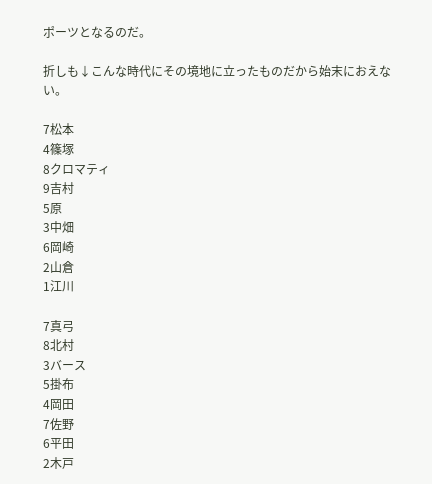ポーツとなるのだ。

折しも↓こんな時代にその境地に立ったものだから始末におえない。

7松本
4篠塚
8クロマティ
9吉村
5原
3中畑
6岡崎
2山倉
1江川

7真弓
8北村
3バース
5掛布
4岡田
7佐野
6平田
2木戸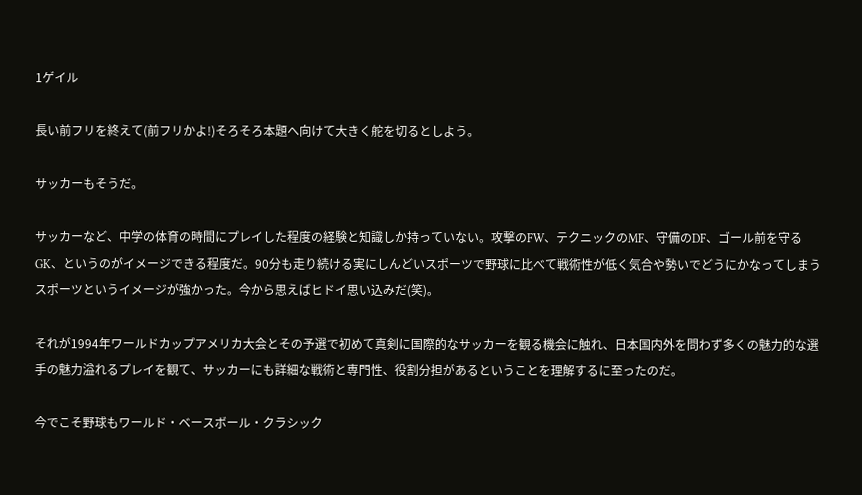1ゲイル

長い前フリを終えて(前フリかよ!)そろそろ本題へ向けて大きく舵を切るとしよう。

サッカーもそうだ。

サッカーなど、中学の体育の時間にプレイした程度の経験と知識しか持っていない。攻撃のFW、テクニックのMF、守備のDF、ゴール前を守るGK、というのがイメージできる程度だ。90分も走り続ける実にしんどいスポーツで野球に比べて戦術性が低く気合や勢いでどうにかなってしまうスポーツというイメージが強かった。今から思えばヒドイ思い込みだ(笑)。

それが1994年ワールドカップアメリカ大会とその予選で初めて真剣に国際的なサッカーを観る機会に触れ、日本国内外を問わず多くの魅力的な選手の魅力溢れるプレイを観て、サッカーにも詳細な戦術と専門性、役割分担があるということを理解するに至ったのだ。

今でこそ野球もワールド・ベースボール・クラシック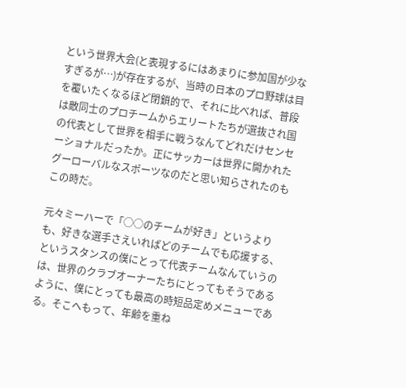という世界大会(と表現するにはあまりに参加国が少なすぎるが…)が存在するが、当時の日本のプロ野球は目を覆いたくなるほど閉鎖的で、それに比べれば、普段は敵同士のプロチームからエリートたちが選抜され国の代表として世界を相手に戦うなんてどれだけセンセーショナルだったか。正にサッカーは世界に開かれたグーローバルなスポーツなのだと思い知らされたのもこの時だ。

元々ミーハーで「○○のチームが好き」というよりも、好きな選手さえいればどのチームでも応援する、というスタンスの僕にとって代表チームなんていうのは、世界のクラブオーナーたちにとってもそうであるように、僕にとっても最高の時短品定めメニューである。そこへもって、年齢を重ね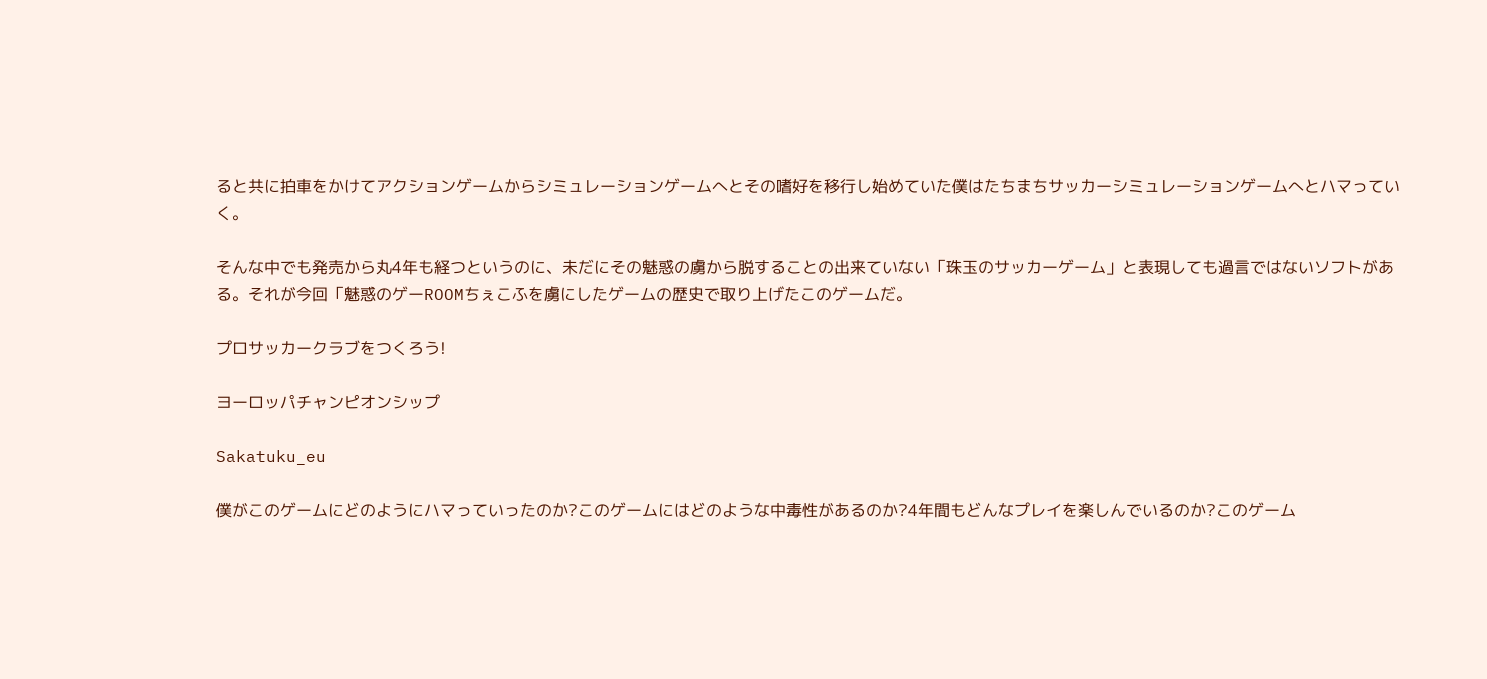ると共に拍車をかけてアクションゲームからシミュレーションゲームへとその嗜好を移行し始めていた僕はたちまちサッカーシミュレーションゲームへとハマっていく。

そんな中でも発売から丸4年も経つというのに、未だにその魅惑の虜から脱することの出来ていない「珠玉のサッカーゲーム」と表現しても過言ではないソフトがある。それが今回「魅惑のゲーROOMちぇこふを虜にしたゲームの歴史で取り上げたこのゲームだ。

プロサッカークラブをつくろう!

ヨーロッパチャンピオンシップ

Sakatuku_eu

僕がこのゲームにどのようにハマっていったのか?このゲームにはどのような中毒性があるのか?4年間もどんなプレイを楽しんでいるのか?このゲーム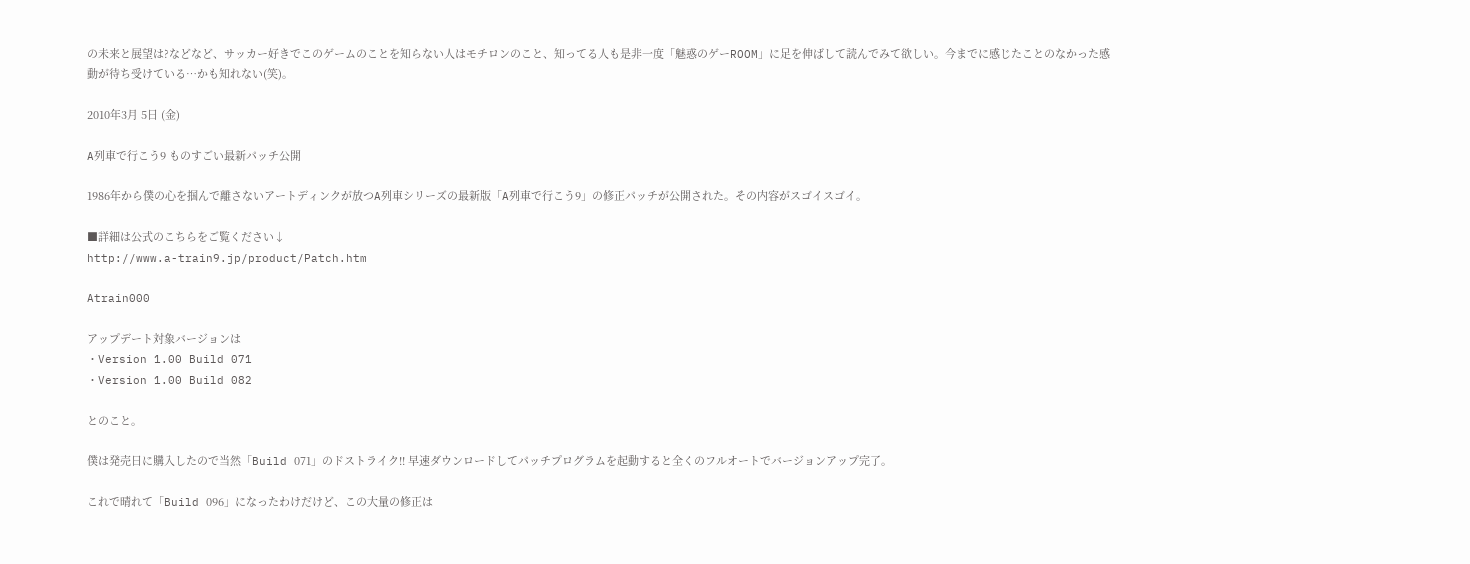の未来と展望は?などなど、サッカー好きでこのゲームのことを知らない人はモチロンのこと、知ってる人も是非一度「魅惑のゲーROOM」に足を伸ばして読んでみて欲しい。今までに感じたことのなかった感動が待ち受けている…かも知れない(笑)。

2010年3月 5日 (金)

A列車で行こう9 ものすごい最新パッチ公開

1986年から僕の心を掴んで離さないアートディンクが放つA列車シリーズの最新版「A列車で行こう9」の修正パッチが公開された。その内容がスゴイスゴイ。

■詳細は公式のこちらをご覧ください↓
http://www.a-train9.jp/product/Patch.htm

Atrain000

アップデート対象バージョンは
・Version 1.00 Build 071
・Version 1.00 Build 082

とのこと。

僕は発売日に購入したので当然「Build 071」のドストライク!! 早速ダウンロードしてパッチプログラムを起動すると全くのフルオートでバージョンアップ完了。

これで晴れて「Build 096」になったわけだけど、この大量の修正は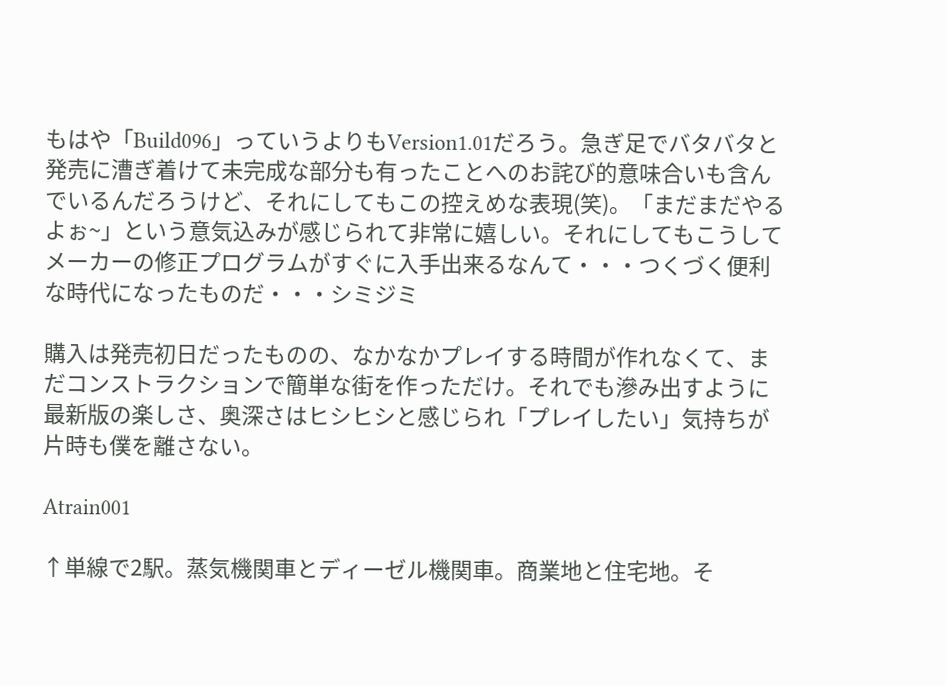もはや「Build096」っていうよりもVersion1.01だろう。急ぎ足でバタバタと発売に漕ぎ着けて未完成な部分も有ったことへのお詫び的意味合いも含んでいるんだろうけど、それにしてもこの控えめな表現(笑)。「まだまだやるよぉ~」という意気込みが感じられて非常に嬉しい。それにしてもこうしてメーカーの修正プログラムがすぐに入手出来るなんて・・・つくづく便利な時代になったものだ・・・シミジミ

購入は発売初日だったものの、なかなかプレイする時間が作れなくて、まだコンストラクションで簡単な街を作っただけ。それでも滲み出すように最新版の楽しさ、奥深さはヒシヒシと感じられ「プレイしたい」気持ちが片時も僕を離さない。

Atrain001

↑単線で2駅。蒸気機関車とディーゼル機関車。商業地と住宅地。そ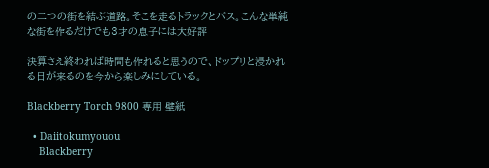の二つの街を結ぶ道路。そこを走るトラックとバス。こんな単純な街を作るだけでも3才の息子には大好評

決算さえ終われば時間も作れると思うので、ドップリと浸かれる日が来るのを今から楽しみにしている。

Blackberry Torch 9800 専用 壁紙

  • Daiitokumyouou
    Blackberry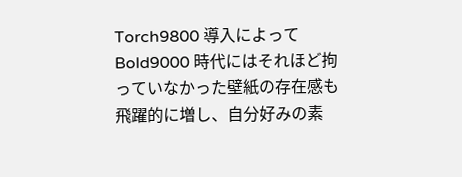Torch9800 導入によって Bold9000 時代にはそれほど拘っていなかった壁紙の存在感も飛躍的に増し、自分好みの素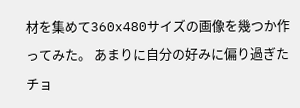材を集めて360x480サイズの画像を幾つか作ってみた。 あまりに自分の好みに偏り過ぎたチョ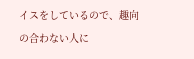イスをしているので、趣向の合わない人に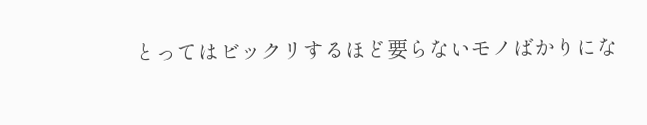とってはビックリするほど要らないモノばかりにな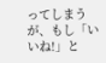ってしまうが、もし「いいね!」と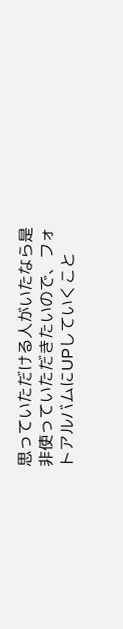思っていただける人がいたなら是非使っていただきたいので、フォトアルバムにUPしていくこと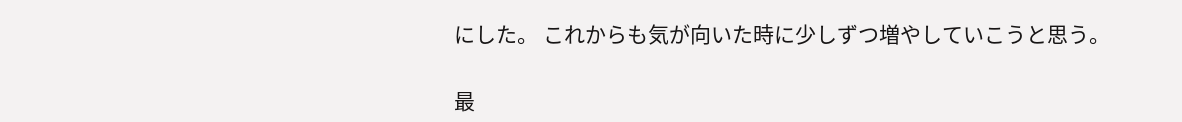にした。 これからも気が向いた時に少しずつ増やしていこうと思う。

最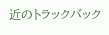近のトラックバック